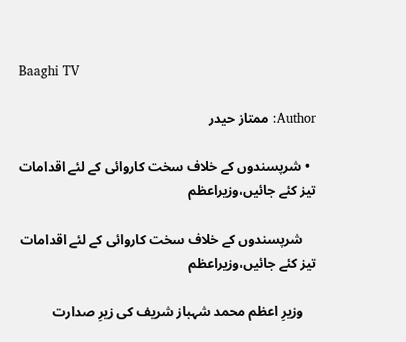Baaghi TV

Author: ممتاز حیدر

  • شرپسندوں کے خلاف سخت کاروائی کے لئے اقدامات تیز کئے جائیں،وزیراعظم

    شرپسندوں کے خلاف سخت کاروائی کے لئے اقدامات تیز کئے جائیں،وزیراعظم

    وزیرِ اعظم محمد شہباز شریف کی زیرِ صدارت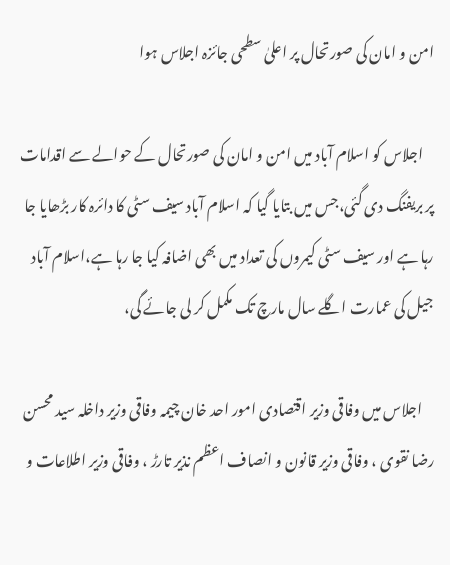امن و امان کی صورتحال پر اعلیٰ سطحی جائزہ اجلاس ہوا

    اجلاس کو اسلام آباد میں امن و امان کی صورتحال کے حوالے سے اقدامات پر بریفنگ دی گئی،جس میں بتایا گیا کہ اسلام آباد سیف سٹی کا دائرہ کار بڑھایا جا رہا ہے اور سیف سٹی کیمروں کی تعداد میں بھی اضافہ کیا جا رہا ہے،اسلام آباد جیل کی عمارت اگلے سال مارچ تک مکمل کر لی جائے گی،

    اجلاس میں وفاقی وزیر اقتصادی امور احد خان چیمہ وفاقی وزیر داخلہ سید محسن رضا نقوی ، وفاقی وزیر قانون و انصاف اعظم نذیر تارڑ ، وفاقی وزیر اطلاعات و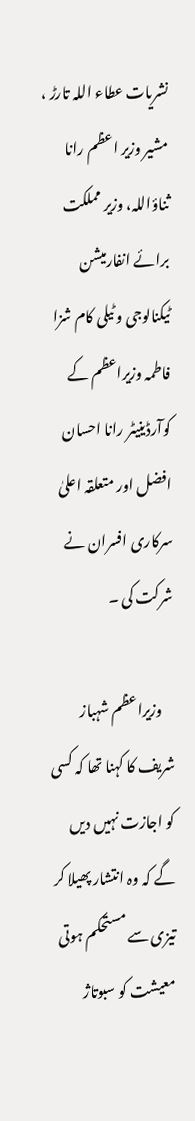نشریات عطاء اللہ تارڑ ، مشیر وزیر اعظم رانا ثناؤاللہ، وزیر مملکت برائے انفارمیشن ٹیکنالوجی و ٹیلی کام شزا فاطمہ وزیراعظم کے کوآرڈینیٹر رانا احسان افضل اور متعلقہ اعلیٰ سرکاری افسران نے شرکت کی ۔

    وزیراعظم شہباز شریف کا کہنا تھا کہ کسی کو اجازت نہیں دیں گے کہ وہ انتشار پھیلا کر تیزی سے مستحکم ہوتی معیشت کو سبوتاژ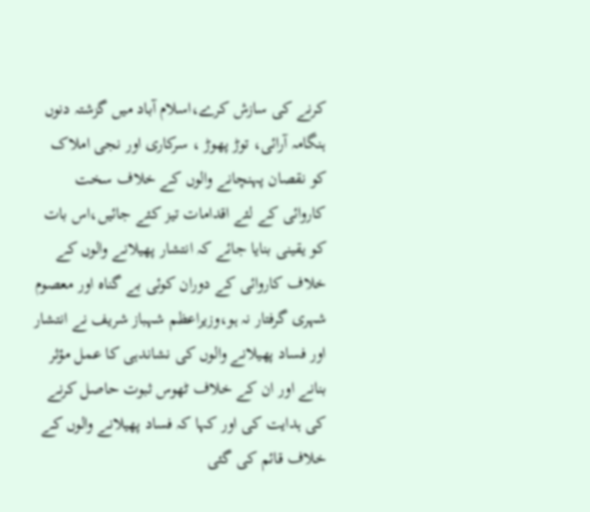کرنے کی سازش کرے،اسلام آباد میں گزشتہ دنوں ہنگامہ آرائی، توڑ پھوڑ ، سرکاری اور نجی املاک کو نقصان پہنچانے والوں کے خلاف سخت کاروائی کے لئے اقدامات تیز کئے جائیں،اس بات کو یقینی بنایا جائے کہ انتشار پھیلانے والوں کے خلاف کاروائی کے دوران کوئی بے گناہ اور معصوم شہری گرفتار نہ ہو،وزیراعظم شہباز شریف نے انتشار اور فساد پھیلانے والوں کی نشاندہی کا عمل مؤثر بنانے اور ان کے خلاف ٹھوس ثبوت حاصل کرنے کی ہدایت کی اور کہا کہ فساد پھیلانے والوں کے خلاف قائم کی گئی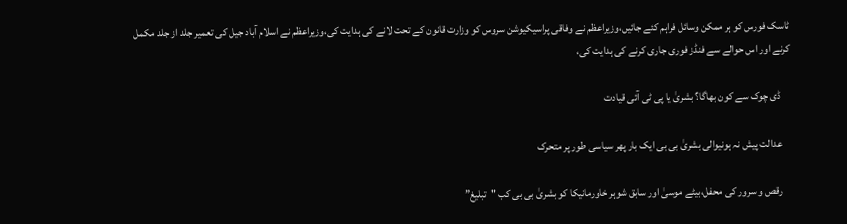ٹاسک فورس کو ہر ممکن وسائل فراہم کئے جائیں،وزیراعظم نے وفاقی پراسیکیوشن سروس کو وزارت قانون کے تحت لانے کی ہدایت کی،وزیراعظم نے اسلام آباد جیل کی تعمیر جلد از جلد مکمل کرنے اور اس حوالے سے فنڈز فوری جاری کرنے کی ہدایت کی،

    ڈی چوک سے کون بھاگا؟ بشریٰ یا پی ٹی آئی قیادت

    عدالت پیش نہ ہونیوالی بشریٰ بی بی ایک بار پھر سیاسی طور پر متحرک

    رقص و سرور کی محفل،بیٹے موسیٰ اور سابق شوہر خاورمانیکا کو بشریٰ بی بی کب "تبلیغ”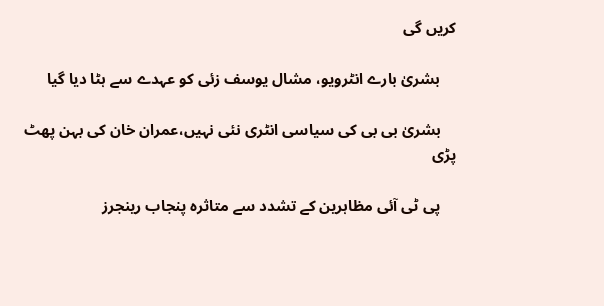کریں گی

    بشریٰ بارے انٹرویو، مشال یوسف زئی کو عہدے سے ہٹا دیا گیا

    بشریٰ بی بی کی سیاسی انٹری نئی نہیں،عمران خان کی بہن پھٹ پڑی

    پی ٹی آئی مظاہرین کے تشدد سے متاثرہ پنجاب رینجرز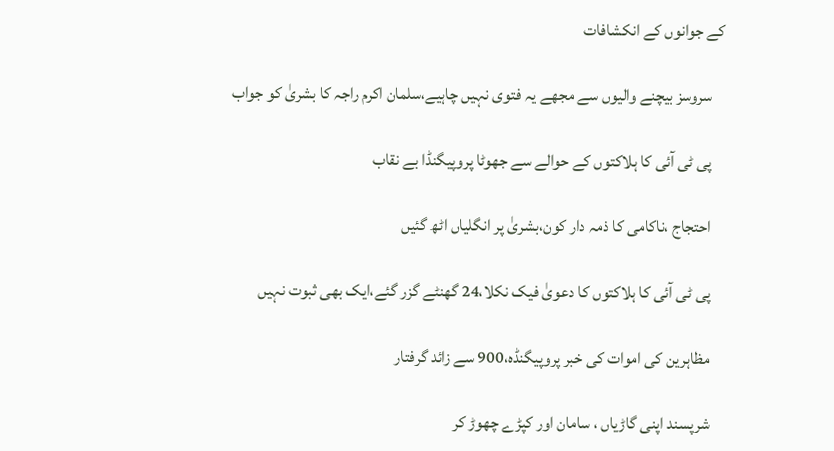کے جوانوں کے انکشافات

    سروسز بیچنے والیوں سے مجھے یہ فتوی نہیں چاہیے،سلمان اکرم راجہ کا بشریٰ کو جواب

    پی ٹی آئی کا ہلاکتوں کے حوالے سے جھوٹا پروپیگنڈا بے نقاب

    احتجاج ،ناکامی کا ذمہ دار کون،بشریٰ پر انگلیاں اٹھ گئیں

    پی ٹی آئی کا ہلاکتوں کا دعویٰ فیک نکلا،24 گھنٹے گزر گئے،ایک بھی ثبوت نہیں

    مظاہرین کی اموات کی خبر پروپیگنڈہ،900 سے زائد گرفتار

    شرپسند اپنی گاڑیاں ، سامان اور کپڑے چھوڑ کر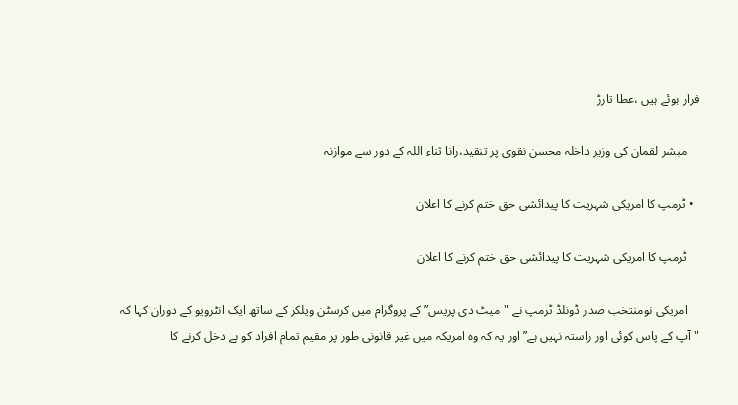فرار ہوئے ہیں ،عطا تارڑ

    مبشر لقمان کی وزیر داخلہ محسن نقوی پر تنقید،رانا ثناء اللہ کے دور سے موازنہ

  • ٹرمپ کا امریکی شہریت کا پیدائشی حق ختم کرنے کا اعلان

    ٹرمپ کا امریکی شہریت کا پیدائشی حق ختم کرنے کا اعلان

    امریکی نومنتخب صدر ڈونلڈ ٹرمپ نے "میٹ دی پریس” کے پروگرام میں کرسٹن ویلکر کے ساتھ ایک انٹرویو کے دوران کہا کہ "آپ کے پاس کوئی اور راستہ نہیں ہے” اور یہ کہ وہ امریکہ میں غیر قانونی طور پر مقیم تمام افراد کو بے دخل کرنے کا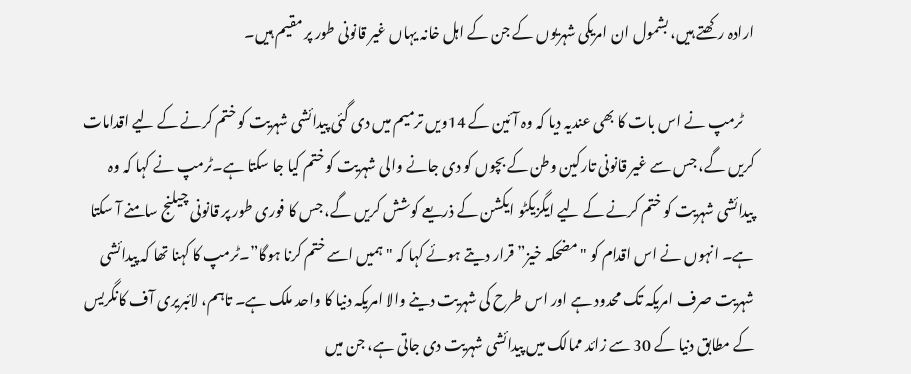ارادہ رکھتے ہیں، بشمول ان امریکی شہریوں کے جن کے اہل خانہ یہاں غیر قانونی طور پر مقیم ہیں۔

    ٹرمپ نے اس بات کا بھی عندیہ دیا کہ وہ آئین کے 14ویں ترمیم میں دی گئی پیدائشی شہریت کو ختم کرنے کے لیے اقدامات کریں گے، جس سے غیر قانونی تارکین وطن کے بچوں کو دی جانے والی شہریت کو ختم کیا جا سکتا ہے۔ٹرمپ نے کہا کہ وہ پیدائشی شہریت کو ختم کرنے کے لیے ایگزیکٹو ایکشن کے ذریعے کوشش کریں گے، جس کا فوری طور پر قانونی چیلنج سامنے آ سکتا ہے۔ انہوں نے اس اقدام کو "مضحکہ خیز” قرار دیتے ہوئے کہا کہ "ہمیں اسے ختم کرنا ہوگا”۔ٹرمپ کا کہنا تھا کہ پیدائشی شہریت صرف امریکہ تک محدود ہے اور اس طرح کی شہریت دینے والا امریکہ دنیا کا واحد ملک ہے۔ تاہم، لائبریری آف کانگریس کے مطابق دنیا کے 30 سے زائد ممالک میں پیدائشی شہریت دی جاتی ہے، جن میں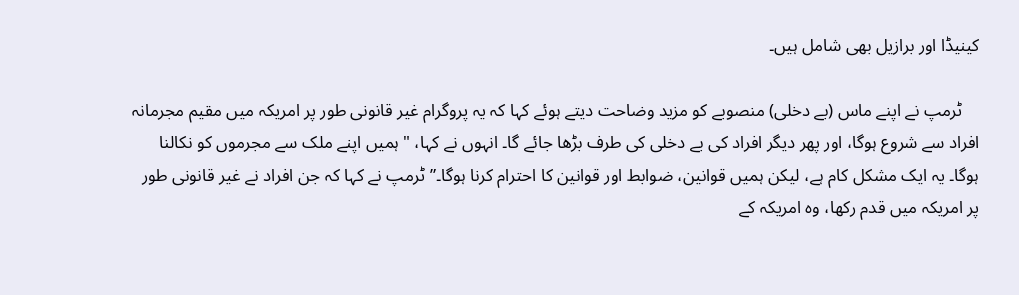کینیڈا اور برازیل بھی شامل ہیں۔

    ٹرمپ نے اپنے ماس (بے دخلی) منصوبے کو مزید وضاحت دیتے ہوئے کہا کہ یہ پروگرام غیر قانونی طور پر امریکہ میں مقیم مجرمانہ افراد سے شروع ہوگا، اور پھر دیگر افراد کی بے دخلی کی طرف بڑھا جائے گا۔ انہوں نے کہا، "ہمیں اپنے ملک سے مجرموں کو نکالنا ہوگا۔ یہ ایک مشکل کام ہے، لیکن ہمیں قوانین، ضوابط اور قوانین کا احترام کرنا ہوگا۔”ٹرمپ نے کہا کہ جن افراد نے غیر قانونی طور پر امریکہ میں قدم رکھا، وہ امریکہ کے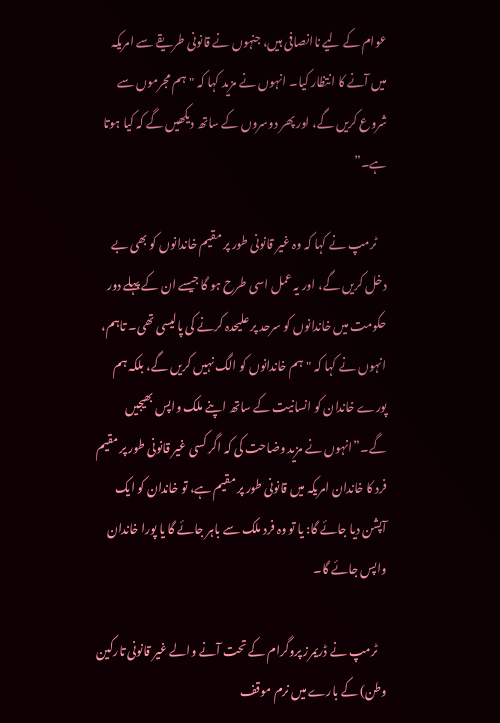عوام کے لیے ناانصافی ہیں، جنہوں نے قانونی طریقے سے امریکہ میں آنے کا انتظار کیا۔ انہوں نے مزید کہا کہ "ہم مجرموں سے شروع کریں گے، اور پھر دوسروں کے ساتھ دیکھیں گے کہ کیا ہوتا ہے۔”

    ٹرمپ نے کہا کہ وہ غیر قانونی طور پر مقیم خاندانوں کو بھی بے دخل کریں گے، اور یہ عمل اسی طرح ہو گا جیسے ان کے پہلے دور حکومت میں خاندانوں کو سرحد پر علیحدہ کرنے کی پالیسی تھی۔ تاہم، انہوں نے کہا کہ "ہم خاندانوں کو الگ نہیں کریں گے، بلکہ ہم پورے خاندان کو انسانیت کے ساتھ اپنے ملک واپس بھیجیں گے۔”انہوں نے مزید وضاحت کی کہ اگر کسی غیر قانونی طور پر مقیم فرد کا خاندان امریکہ میں قانونی طور پر مقیم ہے، تو خاندان کو ایک آپشن دیا جائے گا: یا تو وہ فرد ملک سے باہر جائے گا یا پورا خاندان واپس جائے گا۔

    ٹرمپ نے ڈریمرز پروگرام کے تحت آنے والے غیر قانونی تارکین وطن) کے بارے میں نرم موقف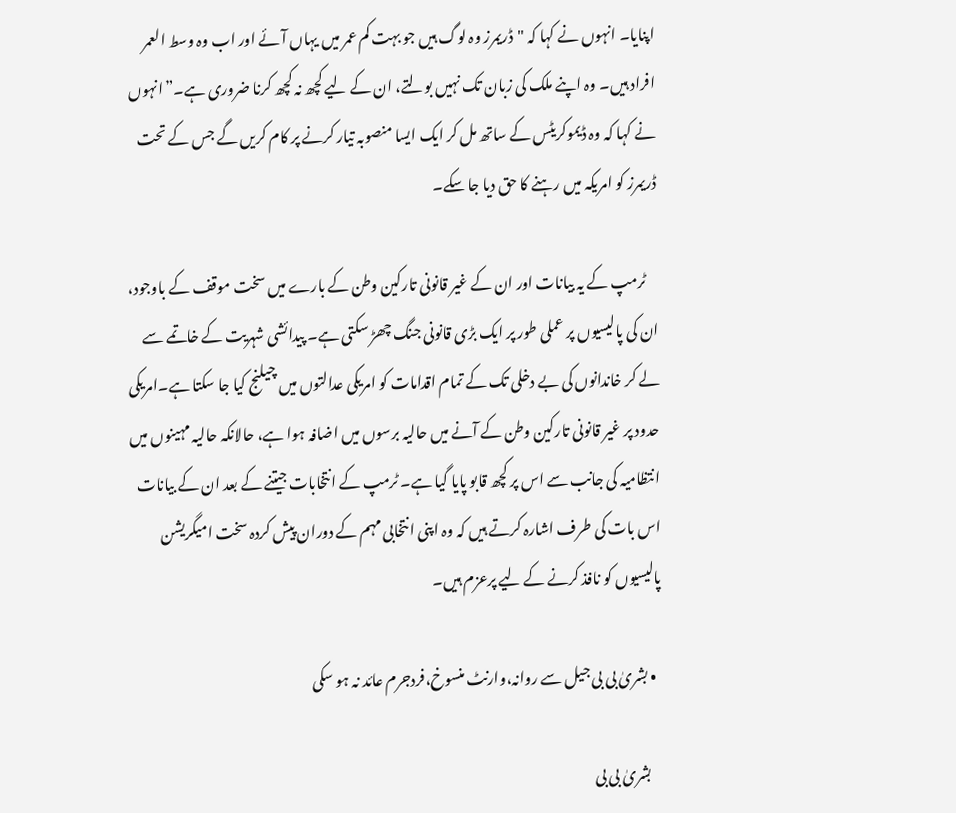اپنایا۔ انہوں نے کہا کہ "ڈریمرز وہ لوگ ہیں جو بہت کم عمر میں یہاں آئے اور اب وہ وسط العمر افراد ہیں۔ وہ اپنے ملک کی زبان تک نہیں بولتے، ان کے لیے کچھ نہ کچھ کرنا ضروری ہے۔”انہوں نے کہا کہ وہ ڈیموکریٹس کے ساتھ مل کر ایک ایسا منصوبہ تیار کرنے پر کام کریں گے جس کے تحت ڈریمرز کو امریکہ میں رہنے کا حق دیا جا سکے۔

    ٹرمپ کے یہ بیانات اور ان کے غیر قانونی تارکین وطن کے بارے میں سخت موقف کے باوجود، ان کی پالیسیوں پر عملی طور پر ایک بڑی قانونی جنگ چھڑ سکتی ہے۔ پیدائشی شہریت کے خاتمے سے لے کر خاندانوں کی بے دخلی تک کے تمام اقدامات کو امریکی عدالتوں میں چیلنج کیا جا سکتا ہے۔امریکی حدود پر غیر قانونی تارکین وطن کے آنے میں حالیہ برسوں میں اضافہ ہوا ہے، حالانکہ حالیہ مہینوں میں انتظامیہ کی جانب سے اس پر کچھ قابو پایا گیا ہے۔ ٹرمپ کے انتخابات جیتنے کے بعد ان کے بیانات اس بات کی طرف اشارہ کرتے ہیں کہ وہ اپنی انتخابی مہم کے دوران پیش کردہ سخت امیگریشن پالیسیوں کو نافذ کرنے کے لیے پرعزم ہیں۔

  • بشریٰ بی بی جیل سے روانہ،وارنٹ منسوخ،فردجرم عائد نہ ہو سکی

    بشریٰ بی بی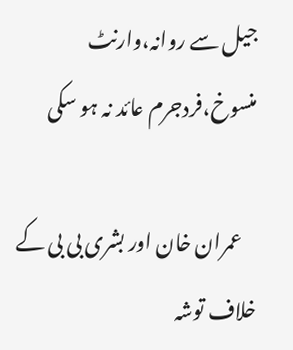جیل سے روانہ،وارنٹ منسوخ،فردجرم عائد نہ ہو سکی

    عمران خان اور بشری بی بی کے خلاف توشہ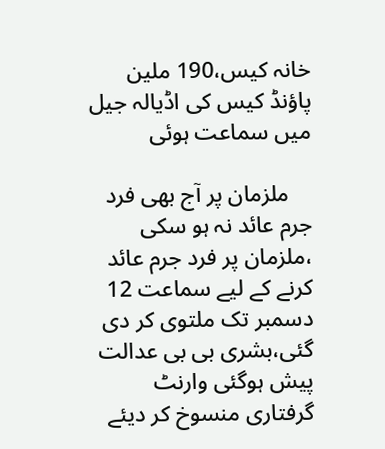خانہ کیس،190 ملین پاؤنڈ کیس کی اڈیالہ جیل میں سماعت ہوئی

    ملزمان پر آج بھی فرد جرم عائد نہ ہو سکی ،ملزمان پر فرد جرم عائد کرنے کے لیے سماعت 12 دسمبر تک ملتوی کر دی گئی،بشری بی بی عدالت پیش ہوگئی وارنٹ گرفتاری منسوخ کر دیئے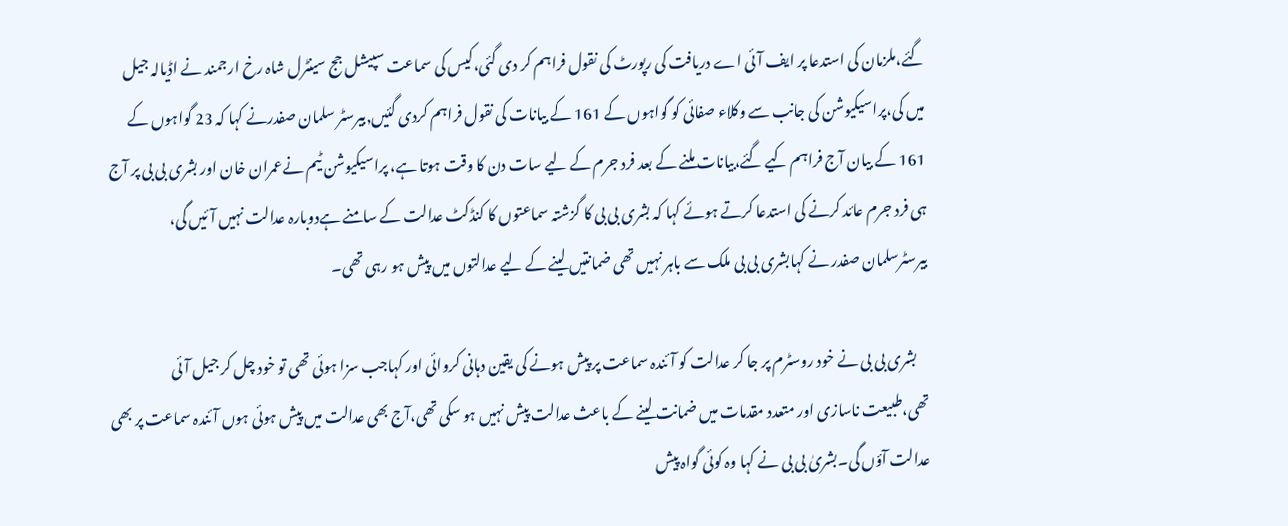گئے،ملزمان کی استدعا پر ایف آئی اے دریافت کی رپورٹ کی نقول فراہم کر دی گئی،کیس کی سماعت سپیشل جج سینٹرل شاہ رخ ارجمند نے اڈیالہ جیل میں کی،پراسیکیوشن کی جانب سے وکلاء صفائی کو گواہوں کے 161 کے بیانات کی نقول فراہم کردی گئیں,بیرسٹر سلمان صفدرنے کہا کہ 23 گواہوں کے 161 کے بیان آج فراہم کیے گئے،بیانات ملنے کے بعد فرد جرم کے لیے سات دن کا وقت ہوتا ہے، پراسیکیوشن ٹیم نےعمران خان اور بشری بی بی پر آج ہی فرد جرم عائد کرنے کی استدعا کرتے ہوئے کہا کہ بشری بی بی کا گزشتہ سماعتوں کا کنڈکٹ عدالت کے سامنے ہےدوبارہ عدالت نہیں آئیں گی، بیرسٹرسلمان صفدر نے کہابشری بی بی ملک سے باہر نہیں تھی ضمانتیں لینے کے لیے عدالتوں میں پیش ہو رہی تھی۔

    بشری بی بی نے خود روسٹرم پر جا کر عدالت کو آئندہ سماعت پر پیش ہونے کی یقین دہانی کروائی اور کہاجب سزا ہوئی تھی تو خود چل کر جیل آئی تھی،طبیعت ناسازی اور متعدد مقدمات میں ضمانت لینے کے باعث عدالت پیش نہیں ہو سکی تھی،آج بھی عدالت میں پیش ہوئی ہوں آئندہ سماعت پر بھی عدالت آؤں گی۔بشریٰ بی بی نے کہا وہ کوئی گواہ پیش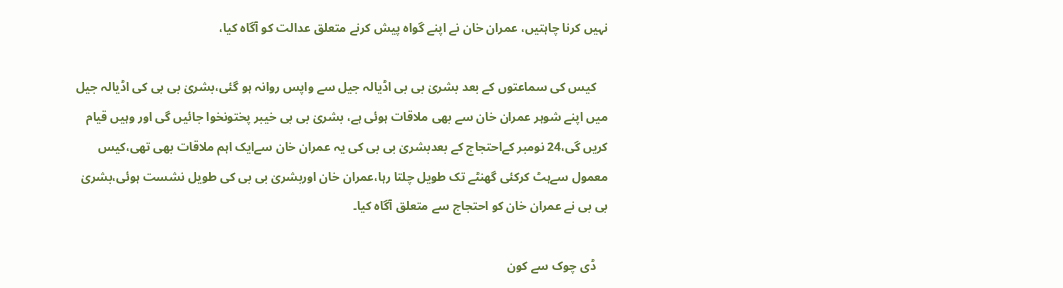نہیں کرنا چاہتیں، عمران خان نے اپنے گواہ پیش کرنے متعلق عدالت کو آگاہ کیا،

    کیس کی سماعتوں کے بعد بشریٰ بی بی اڈیالہ جیل سے واپس روانہ ہو گئی،بشریٰ بی بی کی اڈیالہ جیل میں اپنے شوہر عمران خان سے بھی ملاقات ہوئی ہے، بشریٰ بی بی خیبر پختونخوا جائیں گی اور وہیں قیام کریں گی،24 نومبر کےاحتجاج کے بعدبشریٰ بی بی کی یہ عمران خان سےایک اہم ملاقات بھی تھی،کیس معمول سےہٹ کرکئی گھنٹے تک طویل چلتا رہا،عمران خان اوربشریٰ بی بی کی طویل نشست ہوئی،بشریٰ بی بی نے عمران خان کو احتجاج سے متعلق آگاہ کیا۔

    ڈی چوک سے کون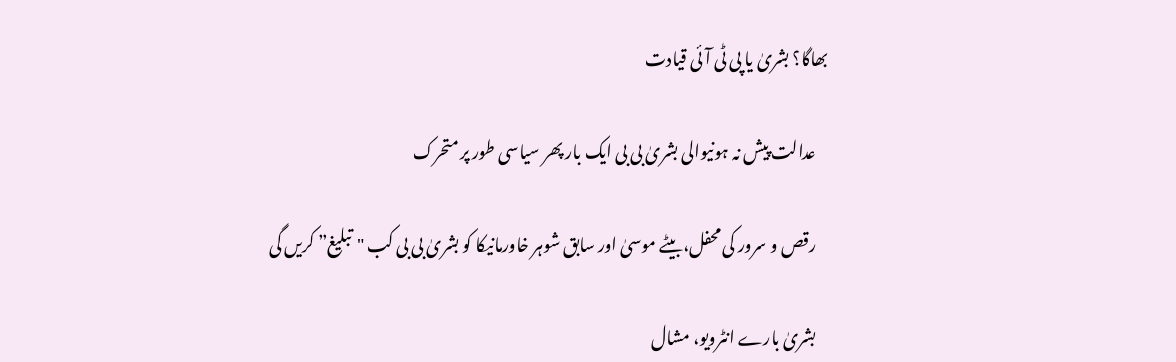بھاگا؟ بشریٰ یا پی ٹی آئی قیادت

    عدالت پیش نہ ہونیوالی بشریٰ بی بی ایک بار پھر سیاسی طور پر متحرک

    رقص و سرور کی محفل،بیٹے موسیٰ اور سابق شوہر خاورمانیکا کو بشریٰ بی بی کب "تبلیغ” کریں گی

    بشریٰ بارے انٹرویو، مشال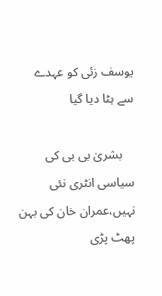یوسف زئی کو عہدے سے ہٹا دیا گیا

    بشریٰ بی بی کی سیاسی انٹری نئی نہیں،عمران خان کی بہن پھٹ پڑی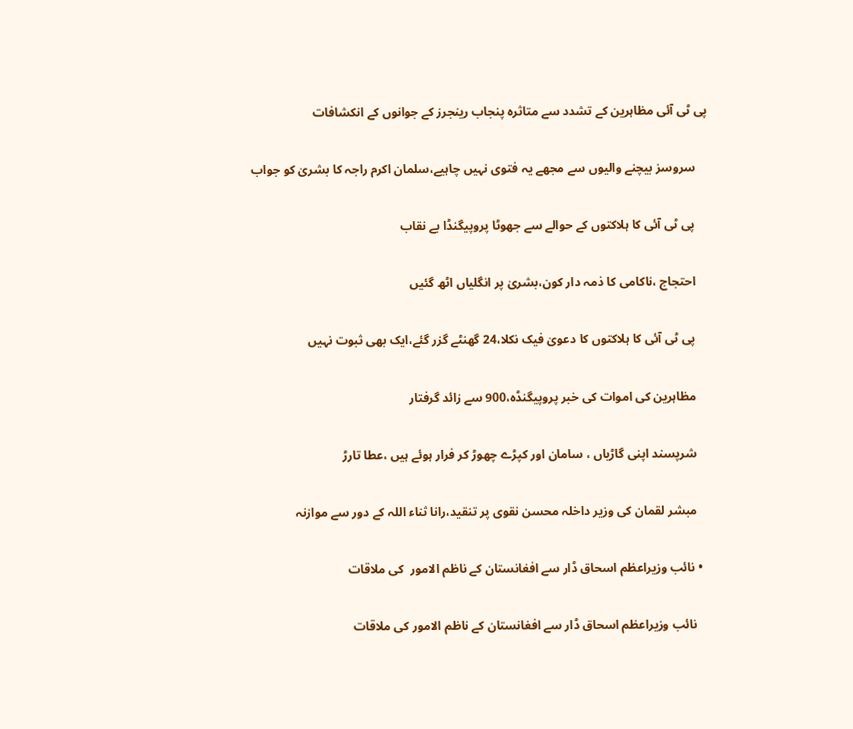پی ٹی آئی مظاہرین کے تشدد سے متاثرہ پنجاب رینجرز کے جوانوں کے انکشافات

    سروسز بیچنے والیوں سے مجھے یہ فتوی نہیں چاہیے،سلمان اکرم راجہ کا بشریٰ کو جواب

    پی ٹی آئی کا ہلاکتوں کے حوالے سے جھوٹا پروپیگنڈا بے نقاب

    احتجاج ،ناکامی کا ذمہ دار کون،بشریٰ پر انگلیاں اٹھ گئیں

    پی ٹی آئی کا ہلاکتوں کا دعویٰ فیک نکلا،24 گھنٹے گزر گئے،ایک بھی ثبوت نہیں

    مظاہرین کی اموات کی خبر پروپیگنڈہ،900 سے زائد گرفتار

    شرپسند اپنی گاڑیاں ، سامان اور کپڑے چھوڑ کر فرار ہوئے ہیں ،عطا تارڑ

    مبشر لقمان کی وزیر داخلہ محسن نقوی پر تنقید،رانا ثناء اللہ کے دور سے موازنہ

  • نائب وزیراعظم اسحاق ڈار سے افغانستان کے ناظم الامور  کی ملاقات

    نائب وزیراعظم اسحاق ڈار سے افغانستان کے ناظم الامور کی ملاقات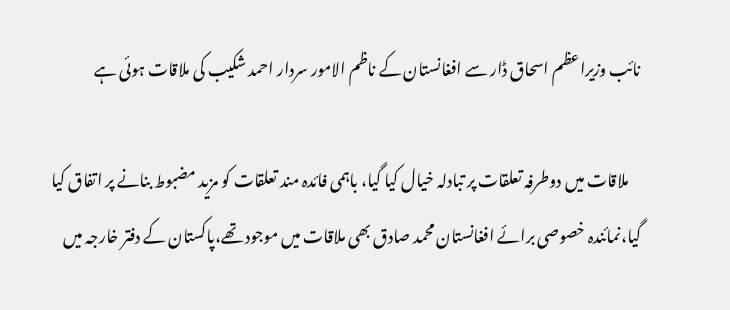نائب وزیراعظم اسحاق ڈار سے افغانستان کے ناظم الامور سردار احمد شکیب کی ملاقات ہوئی ہے

    ملاقات میں دوطرفہ تعلقات پر تبادلہ خیال کیا گیا، باہمی فائدہ مند تعلقات کو مزید مضبوط بنانے پر اتفاق کیا گیا،نمائندہ خصوصی برائے افغانستان محمد صادق بھی ملاقات میں موجود تھے،پاکستان کے دفتر خارجہ میں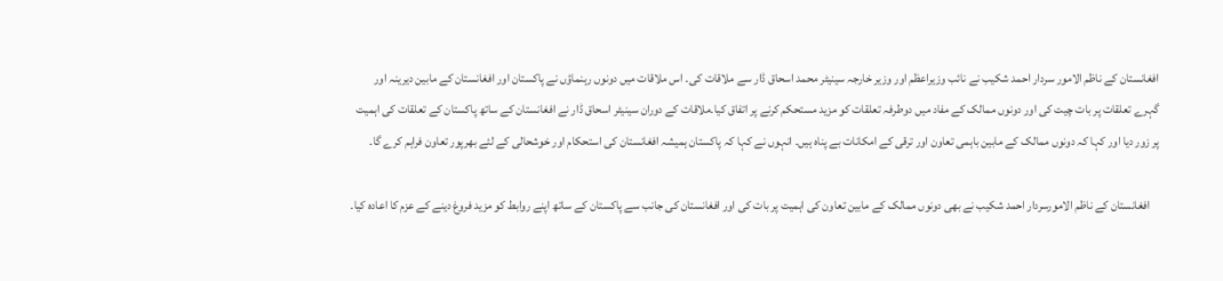افغانستان کے ناظم الامور سردار احمد شکیب نے نائب وزیراعظم اور وزیر خارجہ سینیٹر محمد اسحاق ڈار سے ملاقات کی۔ اس ملاقات میں دونوں رہنماؤں نے پاکستان اور افغانستان کے مابین دیرینہ اور گہرے تعلقات پر بات چیت کی اور دونوں ممالک کے مفاد میں دوطرفہ تعلقات کو مزید مستحکم کرنے پر اتفاق کیا۔ملاقات کے دوران سینیٹر اسحاق ڈار نے افغانستان کے ساتھ پاکستان کے تعلقات کی اہمیت پر زور دیا اور کہا کہ دونوں ممالک کے مابین باہمی تعاون اور ترقی کے امکانات بے پناہ ہیں۔ انہوں نے کہا کہ پاکستان ہمیشہ افغانستان کی استحکام اور خوشحالی کے لئے بھرپور تعاون فراہم کرے گا۔

    افغانستان کے ناظم الامورسردار احمد شکیب نے بھی دونوں ممالک کے مابین تعاون کی اہمیت پر بات کی اور افغانستان کی جانب سے پاکستان کے ساتھ اپنے روابط کو مزید فروغ دینے کے عزم کا اعادہ کیا۔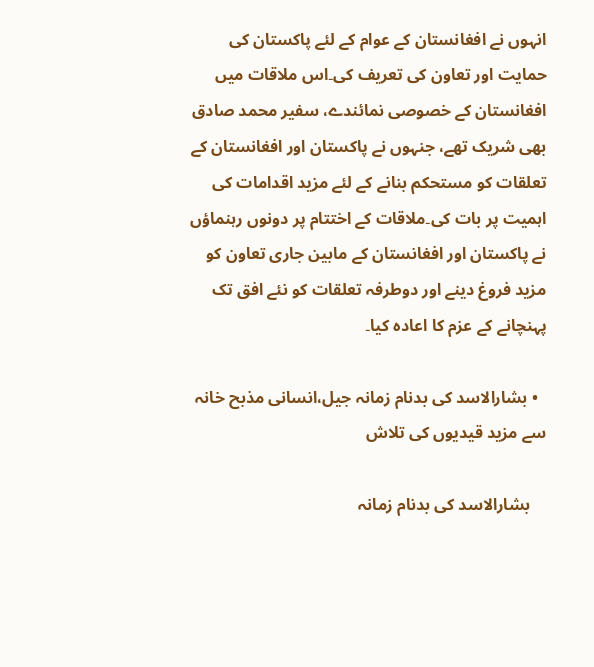انہوں نے افغانستان کے عوام کے لئے پاکستان کی حمایت اور تعاون کی تعریف کی۔اس ملاقات میں افغانستان کے خصوصی نمائندے، سفیر محمد صادق بھی شریک تھے، جنہوں نے پاکستان اور افغانستان کے تعلقات کو مستحکم بنانے کے لئے مزید اقدامات کی اہمیت پر بات کی۔ملاقات کے اختتام پر دونوں رہنماؤں نے پاکستان اور افغانستان کے مابین جاری تعاون کو مزید فروغ دینے اور دوطرفہ تعلقات کو نئے افق تک پہنچانے کے عزم کا اعادہ کیا۔

  • بشارالاسد کی بدنام زمانہ جیل،انسانی مذبح خانہ سے مزید قیدیوں کی تلاش

    بشارالاسد کی بدنام زمانہ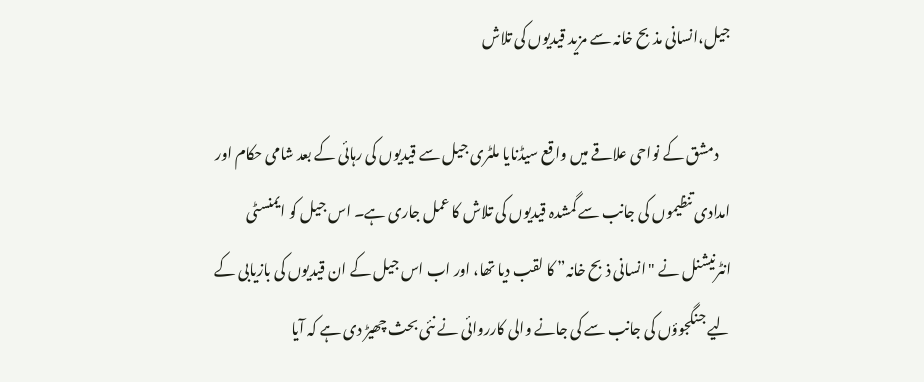جیل،انسانی مذبح خانہ سے مزید قیدیوں کی تلاش

    دمشق کے نواحی علاقے میں واقع سیڈنایا ملٹری جیل سے قیدیوں کی رہائی کے بعد شامی حکام اور امدادی تنظیموں کی جانب سے گمشدہ قیدیوں کی تلاش کا عمل جاری ہے۔ اس جیل کو ایمنسٹی انٹرنیشنل نے "انسانی ذبح خانہ” کا لقب دیا تھا، اور اب اس جیل کے ان قیدیوں کی بازیابی کے لیے جنگجوؤں کی جانب سے کی جانے والی کارروائی نے نئی بحث چھیڑ دی ہے کہ آیا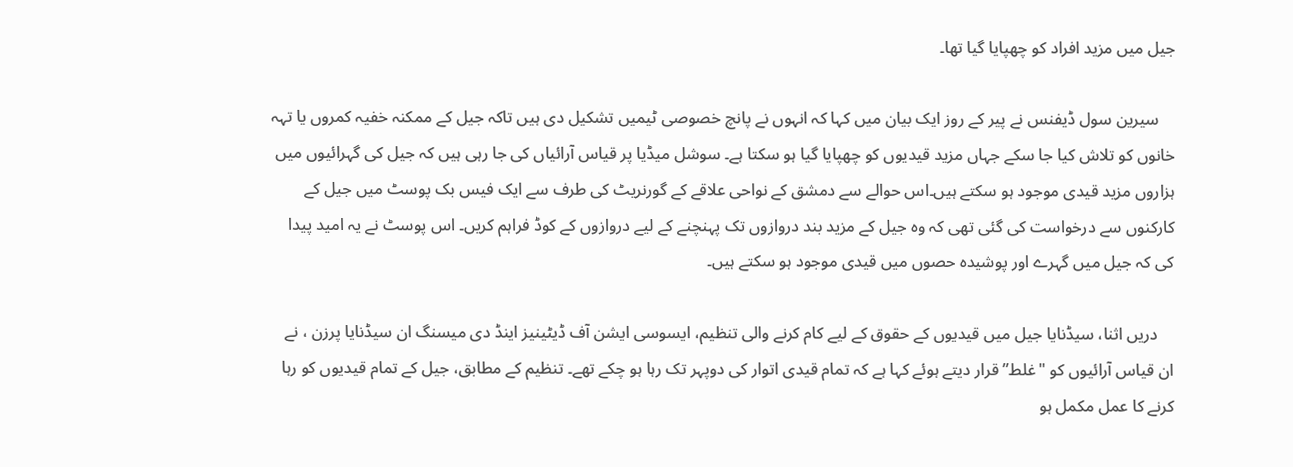جیل میں مزید افراد کو چھپایا گیا تھا۔

    سیرین سول ڈیفنس نے پیر کے روز ایک بیان میں کہا کہ انہوں نے پانچ خصوصی ٹیمیں تشکیل دی ہیں تاکہ جیل کے ممکنہ خفیہ کمروں یا تہہ خانوں کو تلاش کیا جا سکے جہاں مزید قیدیوں کو چھپایا گیا ہو سکتا ہے۔ سوشل میڈیا پر قیاس آرائیاں کی جا رہی ہیں کہ جیل کی گہرائیوں میں ہزاروں مزید قیدی موجود ہو سکتے ہیں۔اس حوالے سے دمشق کے نواحی علاقے کے گورنریٹ کی طرف سے ایک فیس بک پوسٹ میں جیل کے کارکنوں سے درخواست کی گئی تھی کہ وہ جیل کے مزید بند دروازوں تک پہنچنے کے لیے دروازوں کے کوڈ فراہم کریں۔ اس پوسٹ نے یہ امید پیدا کی کہ جیل میں گہرے اور پوشیدہ حصوں میں قیدی موجود ہو سکتے ہیں۔

    دریں اثنا، سیڈنایا جیل میں قیدیوں کے حقوق کے لیے کام کرنے والی تنظیم، ایسوسی ایشن آف ڈیٹینیز اینڈ دی میسنگ ان سیڈنایا پرزن ، نے ان قیاس آرائیوں کو "غلط” قرار دیتے ہوئے کہا ہے کہ تمام قیدی اتوار کی دوپہر تک رہا ہو چکے تھے۔ تنظیم کے مطابق، جیل کے تمام قیدیوں کو رہا کرنے کا عمل مکمل ہو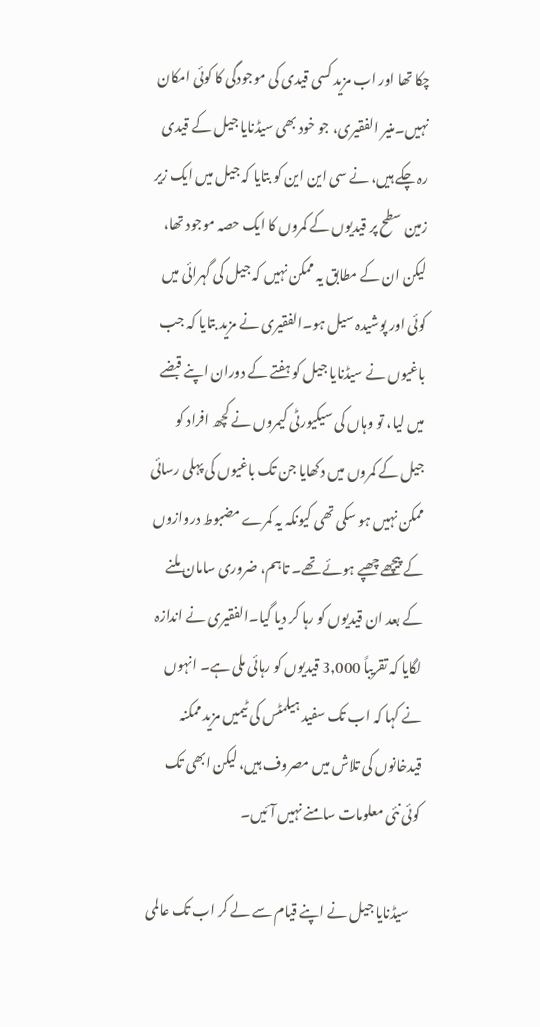چکا تھا اور اب مزید کسی قیدی کی موجودگی کا کوئی امکان نہیں۔منیر الفقیری، جو خود بھی سیڈنایا جیل کے قیدی رہ چکے ہیں، نے سی این این کو بتایا کہ جیل میں ایک زیر زمین سطح پر قیدیوں کے کمروں کا ایک حصہ موجود تھا، لیکن ان کے مطابق یہ ممکن نہیں کہ جیل کی گہرائی میں کوئی اور پوشیدہ سیل ہو۔الفقیری نے مزید بتایا کہ جب باغیوں نے سیڈنایا جیل کو ہفتے کے دوران اپنے قبضے میں لیا، تو وہاں کی سیکیورٹی کیمروں نے کچھ افراد کو جیل کے کمروں میں دکھایا جن تک باغیوں کی پہلی رسائی ممکن نہیں ہو سکی تھی کیونکہ یہ کمرے مضبوط دروازوں کے پیچھے چھپے ہوئے تھے۔ تاہم، ضروری سامان ملنے کے بعد ان قیدیوں کو رہا کر دیا گیا۔الفقیری نے اندازہ لگایا کہ تقریباً 3,000 قیدیوں کو رہائی ملی ہے۔ انہوں نے کہا کہ اب تک سفید ہیلمٹس کی ٹیمیں مزید ممکنہ قیدخانوں کی تلاش میں مصروف ہیں، لیکن ابھی تک کوئی نئی معلومات سامنے نہیں آئیں۔

    سیڈنایا جیل نے اپنے قیام سے لے کر اب تک عالمی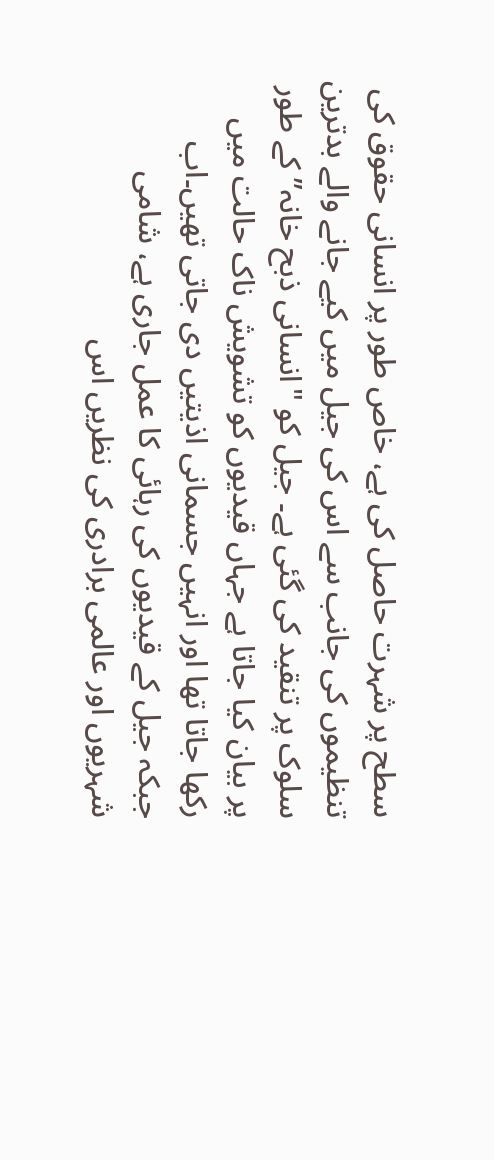سطح پر شہرت حاصل کی ہے، خاص طور پر انسانی حقوق کی تنظیموں کی جانب سے اس کی جیل میں کیے جانے والے بدترین سلوک پر تنقید کی گئی ہے۔ جیل کو "انسانی ذبح خانہ” کے طور پر بیان کیا جاتا ہے جہاں قیدیوں کو تشویش ناک حالت میں رکھا جاتا تھا اور انہیں جسمانی اذیتیں دی جاتی تھیں۔اب جبکہ جیل کے قیدیوں کی رہائی کا عمل جاری ہے، شامی شہریوں اور عالمی برادری کی نظریں اس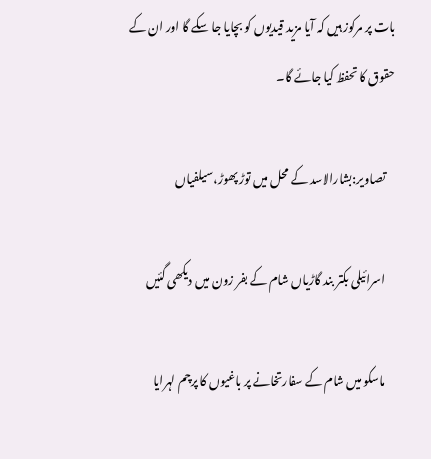بات پر مرکوز ہیں کہ آیا مزید قیدیوں کو بچایا جا سکے گا اور ان کے حقوق کا تحفظ کیا جائے گا۔

    تصاویر:بشارالاسد کے محل میں توڑ پھوڑ،سیلفیاں

    اسرائیلی بکتر بند گاڑیاں شام کے بفر زون میں دیکھی گئیں

    ماسکو میں شام کے سفارتخانے پر باغیوں کا پرچم لہرایا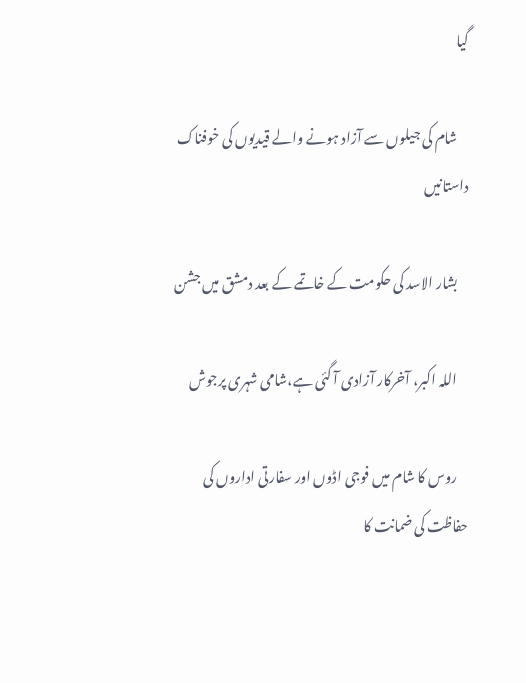گیا

    شام کی جیلوں سے آزاد ہونے والے قیدیوں کی خوفناک داستانیں

    بشار الاسد کی حکومت کے خاتمے کے بعد دمشق میں جشن

    اللہ اکبر، آخرکار آزادی آ گئی ہے،شامی شہری پرجوش

    روس کا شام میں فوجی اڈوں اور سفارتی اداروں کی حفاظت کی ضمانت کا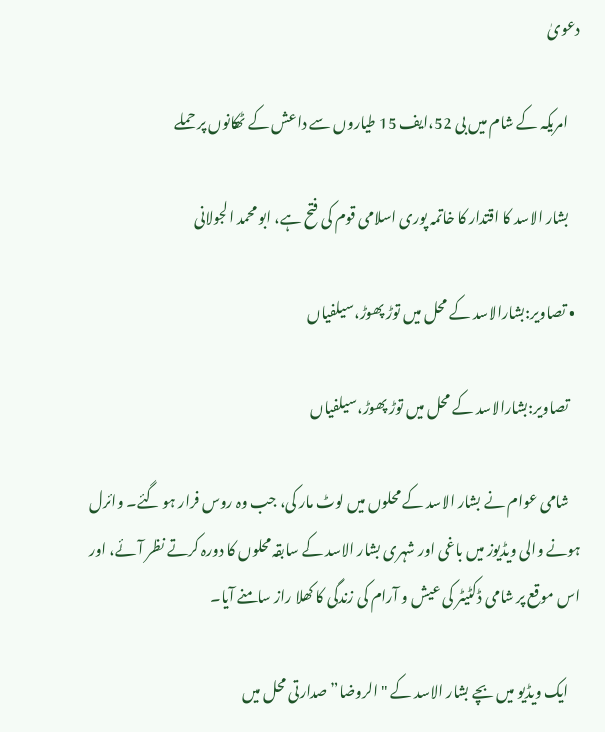دعویٰ

    امریکہ کے شام میں بی 52،ایف 15 طیاروں سے داعش کے ٹھکانوں پر حملے

    بشار الاسد کا اقتدار کا خاتمہ پوری اسلامی قوم کی فتح ہے، ابو محمد الجولانی

  • تصاویر:بشارالاسد کے محل میں توڑ پھوڑ،سیلفیاں

    تصاویر:بشارالاسد کے محل میں توڑ پھوڑ،سیلفیاں

    شامی عوام نے بشار الاسد کے محلوں میں لوٹ مار کی، جب وہ روس فرار ہو گئے۔ وائرل ہونے والی ویڈیوز میں باغی اور شہری بشار الاسد کے سابقہ محلوں کا دورہ کرتے نظر آئے، اور اس موقع پر شامی ڈکٹیٹر کی عیش و آرام کی زندگی کا کھلا راز سامنے آیا۔

    ایک ویڈیو میں بچے بشار الاسد کے "الروضا” صدارتی محل میں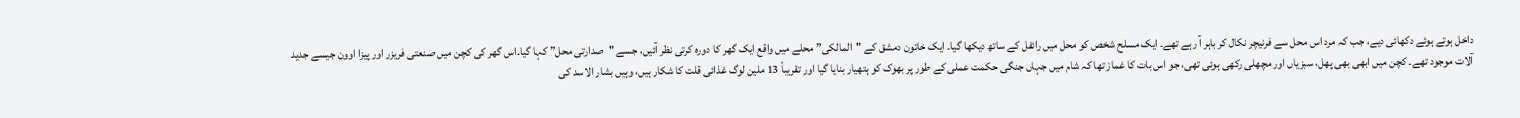داخل ہوتے ہوئے دکھائی دیے، جب کہ مرد اس محل سے فرنیچر نکال کر باہر آ رہے تھے۔ ایک مسلح شخص کو محل میں رائفل کے ساتھ دیکھا گیا۔ ایک خاتون دمشق کے "المالکی” محلے میں واقع ایک گھر کا دورہ کرتی نظر آئیں، جسے "صدارتی محل” کہا گیا۔اس گھر کی کچن میں صنعتی فریزر اور پیزا اوون جیسے جدید آلات موجود تھے۔ کچن میں ابھی بھی پھل، سبزیاں اور مچھلی رکھی ہوئی تھی، جو اس بات کا غماز تھا کہ شام میں جہاں جنگی حکمت عملی کے طور پر بھوک کو ہتھیار بنایا گیا اور تقریباً 13 ملین لوگ غذائی قلت کا شکار ہیں، وہیں بشار الاسد کی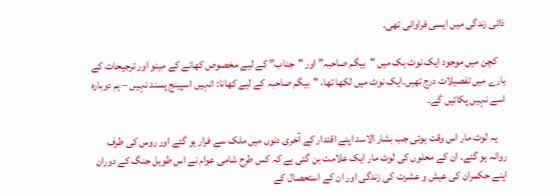ذاتی زندگی میں ایسی فراوانی تھی۔

    کچن میں موجود ایک نوٹ بک میں "بیگم صاحبہ” اور "جناب” کے لیے مخصوص کھانے کے مینو اور ترجیحات کے بارے میں تفصیلات درج تھیں۔ایک نوٹ میں لکھا تھا، "بیگم صاحبہ کے لیے کھانا: انہیں اسپینج پسند نہیں – ہم دوبارہ اسے نہیں پکائیں گے۔

    یہ لوٹ مار اس وقت ہوئی جب بشار الاسد اپنے اقتدار کے آخری دنوں میں ملک سے فرار ہو گئے اور روس کی طرف روانہ ہو گئے۔ ان کے محلوں کی لوٹ مار ایک علامت بن گئی ہے کہ کس طرح شامی عوام نے اس طویل جنگ کے دوران اپنے حکمران کی عیش و عشرت کی زندگی اور ان کے استحصال کے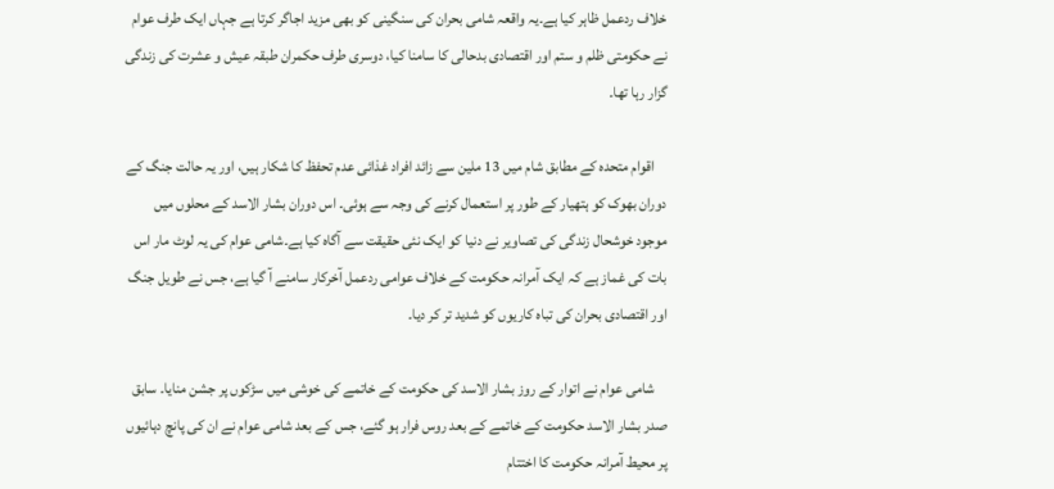خلاف ردعمل ظاہر کیا ہے۔یہ واقعہ شامی بحران کی سنگینی کو بھی مزید اجاگر کرتا ہے جہاں ایک طرف عوام نے حکومتی ظلم و ستم اور اقتصادی بدحالی کا سامنا کیا، دوسری طرف حکمران طبقہ عیش و عشرت کی زندگی گزار رہا تھا۔

    اقوام متحدہ کے مطابق شام میں 13 ملین سے زائد افراد غذائی عدم تحفظ کا شکار ہیں، اور یہ حالت جنگ کے دوران بھوک کو ہتھیار کے طور پر استعمال کرنے کی وجہ سے ہوئی۔ اس دوران بشار الاسد کے محلوں میں موجود خوشحال زندگی کی تصاویر نے دنیا کو ایک نئی حقیقت سے آگاہ کیا ہے۔شامی عوام کی یہ لوٹ مار اس بات کی غماز ہے کہ ایک آمرانہ حکومت کے خلاف عوامی ردعمل آخرکار سامنے آ گیا ہے، جس نے طویل جنگ اور اقتصادی بحران کی تباہ کاریوں کو شدید تر کر دیا۔

    شامی عوام نے اتوار کے روز بشار الاسد کی حکومت کے خاتمے کی خوشی میں سڑکوں پر جشن منایا۔ سابق صدر بشار الاسد حکومت کے خاتمے کے بعد روس فرار ہو گئے، جس کے بعد شامی عوام نے ان کی پانچ دہائیوں پر محیط آمرانہ حکومت کا اختتام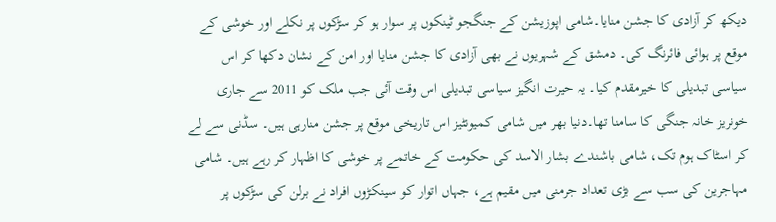دیکھ کر آزادی کا جشن منایا۔شامی اپوزیشن کے جنگجو ٹینکوں پر سوار ہو کر سڑکوں پر نکلے اور خوشی کے موقع پر ہوائی فائرنگ کی۔ دمشق کے شہریوں نے بھی آزادی کا جشن منایا اور امن کے نشان دکھا کر اس سیاسی تبدیلی کا خیرمقدم کیا۔ یہ حیرت انگیز سیاسی تبدیلی اس وقت آئی جب ملک کو 2011 سے جاری خونریز خانہ جنگی کا سامنا تھا۔دنیا بھر میں شامی کمیونٹیز اس تاریخی موقع پر جشن منارہی ہیں۔ سڈنی سے لے کر اسٹاک ہوم تک، شامی باشندے بشار الاسد کی حکومت کے خاتمے پر خوشی کا اظہار کر رہے ہیں۔ شامی مہاجرین کی سب سے بڑی تعداد جرمنی میں مقیم ہے، جہاں اتوار کو سینکڑوں افراد نے برلن کی سڑکوں پر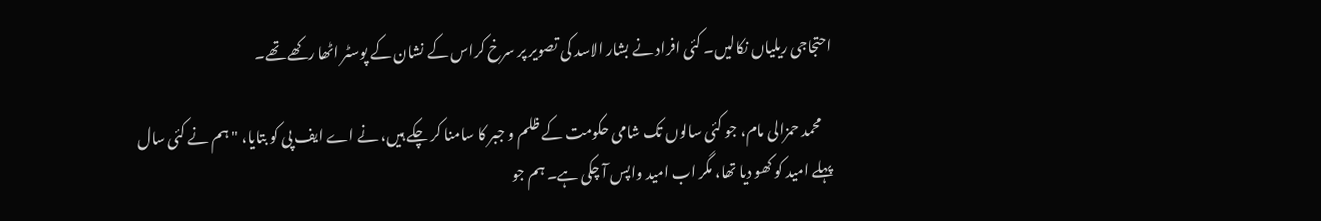احتجاجی ریلیاں نکالیں۔ کئی افراد نے بشار الاسد کی تصویر پر سرخ کراس کے نشان کے پوسٹر اٹھا رکھے تھے۔

    محمد حمزالی مام، جو کئی سالوں تک شامی حکومت کے ظلم و جبر کا سامنا کر چکے ہیں، نے اے ایف پی کو بتایا، "ہم نے کئی سال پہلے امید کو کھو دیا تھا، مگر اب امید واپس آ چکی ہے۔ ہم جو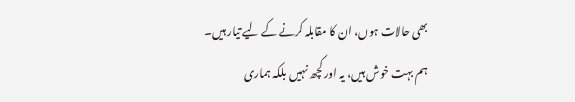بھی حالات ہوں، ان کا مقابلہ کرنے کے لیے تیار ہیں۔ ہم بہت خوش ہیں، یہ اور کچھ نہیں بلکہ ہماری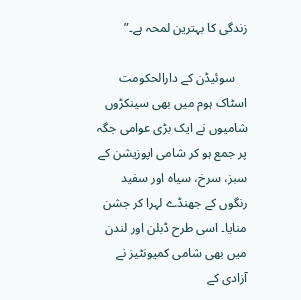زندگی کا بہترین لمحہ ہے۔”

    سوئیڈن کے دارالحکومت اسٹاک ہوم میں بھی سینکڑوں شامیوں نے ایک بڑی عوامی جگہ پر جمع ہو کر شامی اپوزیشن کے سبز، سرخ، سیاہ اور سفید رنگوں کے جھنڈے لہرا کر جشن منایا۔ اسی طرح ڈبلن اور لندن میں بھی شامی کمیونٹیز نے آزادی کے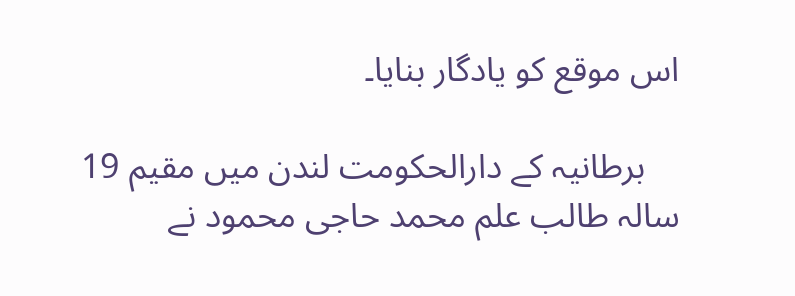اس موقع کو یادگار بنایا۔

    برطانیہ کے دارالحکومت لندن میں مقیم 19 سالہ طالب علم محمد حاجی محمود نے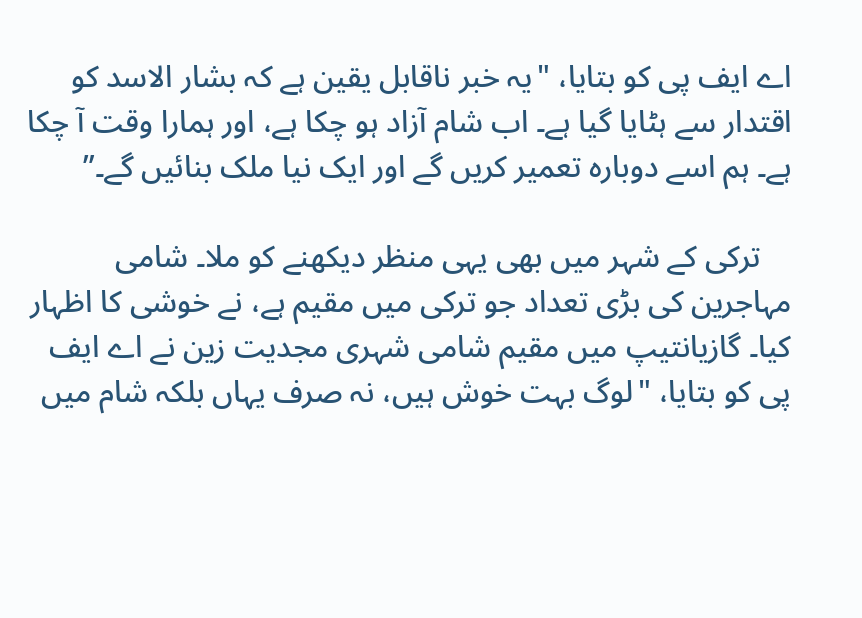اے ایف پی کو بتایا، "یہ خبر ناقابل یقین ہے کہ بشار الاسد کو اقتدار سے ہٹایا گیا ہے۔ اب شام آزاد ہو چکا ہے، اور ہمارا وقت آ چکا ہے۔ ہم اسے دوبارہ تعمیر کریں گے اور ایک نیا ملک بنائیں گے۔”

    ترکی کے شہر میں بھی یہی منظر دیکھنے کو ملا۔ شامی مہاجرین کی بڑی تعداد جو ترکی میں مقیم ہے، نے خوشی کا اظہار کیا۔ گازیانتیپ میں مقیم شامی شہری مجدیت زین نے اے ایف پی کو بتایا، "لوگ بہت خوش ہیں، نہ صرف یہاں بلکہ شام میں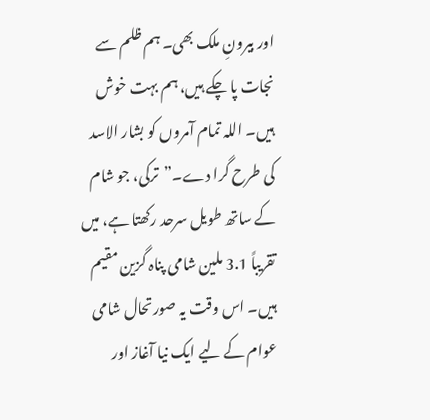اور بیرونِ ملک بھی۔ ہم ظلم سے نجات پا چکے ہیں، ہم بہت خوش ہیں۔ اللہ تمام آمروں کو بشار الاسد کی طرح گرا دے۔”ترکی، جو شام کے ساتھ طویل سرحد رکھتا ہے، میں تقریباً 3.1 ملین شامی پناہ گزین مقیم ہیں۔ اس وقت یہ صورتحال شامی عوام کے لیے ایک نیا آغاز اور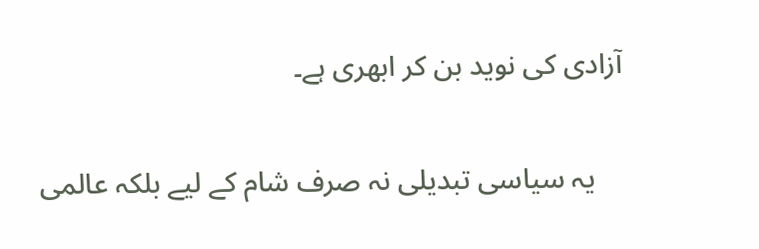آزادی کی نوید بن کر ابھری ہے۔

    یہ سیاسی تبدیلی نہ صرف شام کے لیے بلکہ عالمی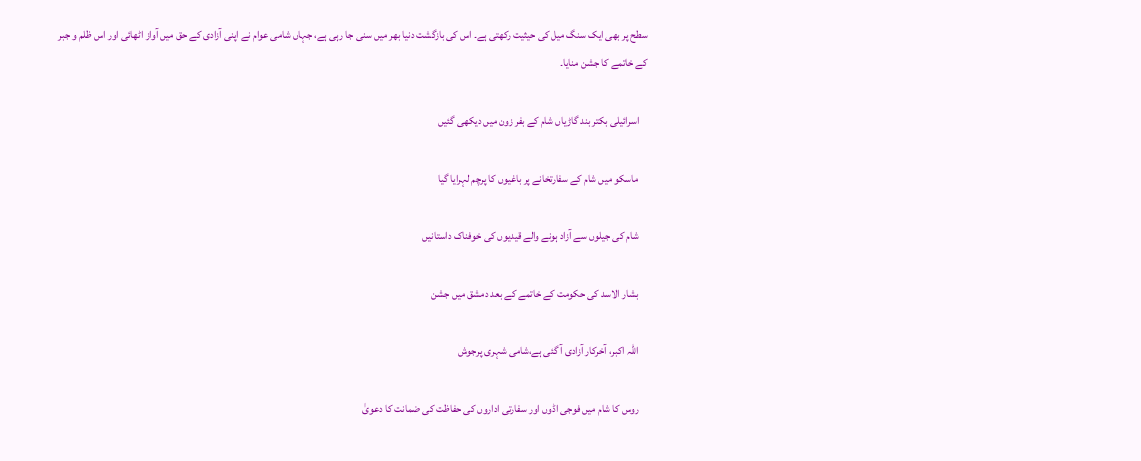سطح پر بھی ایک سنگ میل کی حیثیت رکھتی ہے۔ اس کی بازگشت دنیا بھر میں سنی جا رہی ہے، جہاں شامی عوام نے اپنی آزادی کے حق میں آواز اٹھائی اور اس ظلم و جبر کے خاتمے کا جشن منایا۔

    اسرائیلی بکتر بند گاڑیاں شام کے بفر زون میں دیکھی گئیں

    ماسکو میں شام کے سفارتخانے پر باغیوں کا پرچم لہرایا گیا

    شام کی جیلوں سے آزاد ہونے والے قیدیوں کی خوفناک داستانیں

    بشار الاسد کی حکومت کے خاتمے کے بعد دمشق میں جشن

    اللہ اکبر، آخرکار آزادی آ گئی ہے،شامی شہری پرجوش

    روس کا شام میں فوجی اڈوں اور سفارتی اداروں کی حفاظت کی ضمانت کا دعویٰ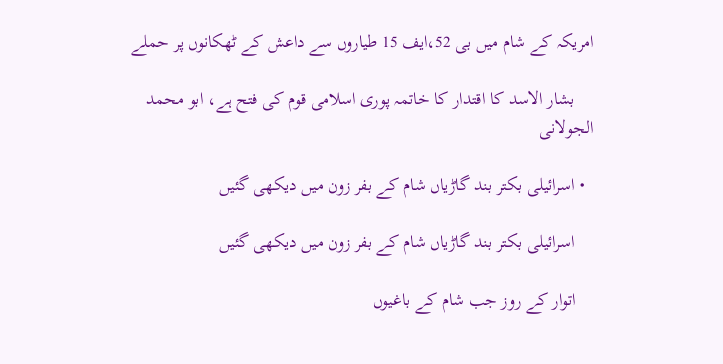امریکہ کے شام میں بی 52،ایف 15 طیاروں سے داعش کے ٹھکانوں پر حملے

    بشار الاسد کا اقتدار کا خاتمہ پوری اسلامی قوم کی فتح ہے، ابو محمد الجولانی

  • اسرائیلی بکتر بند گاڑیاں شام کے بفر زون میں دیکھی گئیں

    اسرائیلی بکتر بند گاڑیاں شام کے بفر زون میں دیکھی گئیں

    اتوار کے روز جب شام کے باغیوں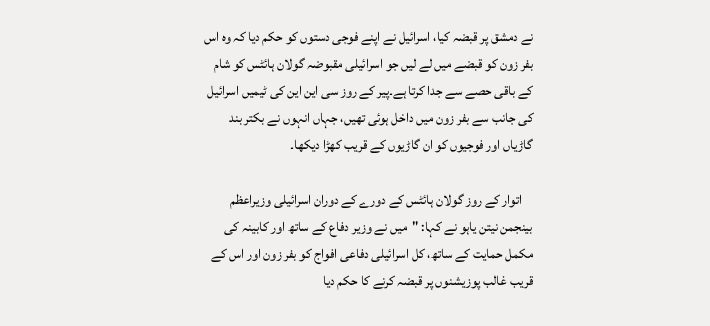نے دمشق پر قبضہ کیا، اسرائیل نے اپنے فوجی دستوں کو حکم دیا کہ وہ اس بفر زون کو قبضے میں لے لیں جو اسرائیلی مقبوضہ گولان ہائٹس کو شام کے باقی حصے سے جدا کرتا ہے۔پیر کے روز سی این این کی ٹیمیں اسرائیل کی جانب سے بفر زون میں داخل ہوئی تھیں، جہاں انہوں نے بکتر بند گاڑیاں اور فوجیوں کو ان گاڑیوں کے قریب کھڑا دیکھا۔

    اتوار کے روز گولان ہائٹس کے دورے کے دوران اسرائیلی وزیراعظم بینجمن نیتن یاہو نے کہا: "میں نے وزیر دفاع کے ساتھ اور کابینہ کی مکمل حمایت کے ساتھ، کل اسرائیلی دفاعی افواج کو بفر زون اور اس کے قریب غالب پوزیشنوں پر قبضہ کرنے کا حکم دیا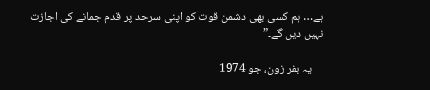ہے… ہم کسی بھی دشمن قوت کو اپنی سرحد پر قدم جمانے کی اجازت نہیں دیں گے۔”

    یہ بفر زون، جو 1974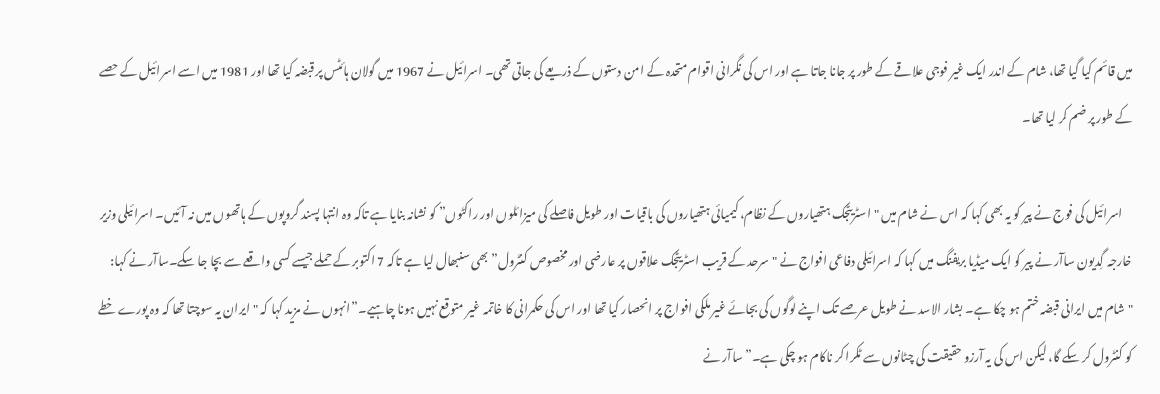میں قائم کیا گیا تھا، شام کے اندر ایک غیر فوجی علاقے کے طور پر جانا جاتا ہے اور اس کی نگرانی اقوام متحدہ کے امن دستوں کے ذریعے کی جاتی تھی۔ اسرائیل نے 1967 میں گولان ہائٹس پر قبضہ کیا تھا اور 1981 میں اسے اسرائیل کے حصے کے طور پر ضم کر لیا تھا۔

    اسرائیل کی فوج نے پیر کو یہ بھی کہا کہ اس نے شام میں "اسٹریٹجک ہتھیاروں کے نظام، کیمیائی ہتھیاروں کی باقیات اور طویل فاصلے کی میزائلوں اور راکٹوں” کو نشانہ بنایا ہے تاکہ وہ انتہا پسند گروپوں کے ہاتھوں میں نہ آئیں۔ اسرائیلی وزیر خارجہ گِدیون ساآر نے پیر کو ایک میڈیا بریفنگ میں کہا کہ اسرائیلی دفاعی افواج نے "سرحد کے قریب اسٹریٹجک علاقوں پر عارضی اور مخصوص کنٹرول” بھی سنبھال لیا ہے تاکہ 7 اکتوبر کے حملے جیسے کسی واقعے سے بچا جا سکے۔ساآر نے کہا: "شام میں ایرانی قبضہ ختم ہو چکا ہے۔ بشار الاسد نے طویل عرصے تک اپنے لوگوں کی بجائے غیر ملکی افواج پر انحصار کیا تھا اور اس کی حکمرانی کا خاتمہ غیر متوقع نہیں ہونا چاہیے۔”انہوں نے مزید کہا کہ "ایران یہ سوچتا تھا کہ وہ پورے خطے کو کنٹرول کر سکے گا، لیکن اس کی یہ آرزو حقیقت کی چٹانوں سے ٹکرا کر ناکام ہو چکی ہے۔”ساآر نے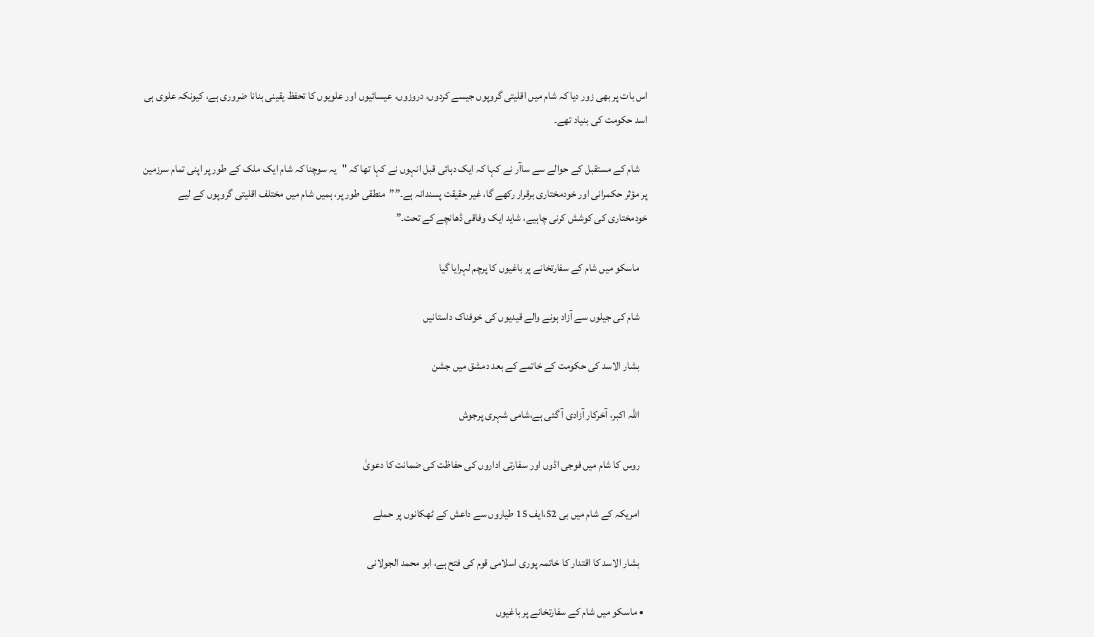اس بات پر بھی زور دیا کہ شام میں اقلیتی گروپوں جیسے کردوں، دروزوں، عیسائیوں اور علویوں کا تحفظ یقینی بنانا ضروری ہے، کیونکہ علوی ہی اسد حکومت کی بنیاد تھے۔

    شام کے مستقبل کے حوالے سے ساآر نے کہا کہ ایک دہائی قبل انہوں نے کہا تھا کہ "یہ سوچنا کہ شام ایک ملک کے طور پر اپنی تمام سرزمین پر مؤثر حکمرانی اور خودمختاری برقرار رکھے گا، غیر حقیقت پسندانہ ہے۔””منطقی طور پر، ہمیں شام میں مختلف اقلیتی گروپوں کے لیے خودمختاری کی کوشش کرنی چاہیے، شاید ایک وفاقی ڈھانچے کے تحت۔”

    ماسکو میں شام کے سفارتخانے پر باغیوں کا پرچم لہرایا گیا

    شام کی جیلوں سے آزاد ہونے والے قیدیوں کی خوفناک داستانیں

    بشار الاسد کی حکومت کے خاتمے کے بعد دمشق میں جشن

    اللہ اکبر، آخرکار آزادی آ گئی ہے،شامی شہری پرجوش

    روس کا شام میں فوجی اڈوں اور سفارتی اداروں کی حفاظت کی ضمانت کا دعویٰ

    امریکہ کے شام میں بی 52،ایف 15 طیاروں سے داعش کے ٹھکانوں پر حملے

    بشار الاسد کا اقتدار کا خاتمہ پوری اسلامی قوم کی فتح ہے، ابو محمد الجولانی

  • ماسکو میں شام کے سفارتخانے پر باغیوں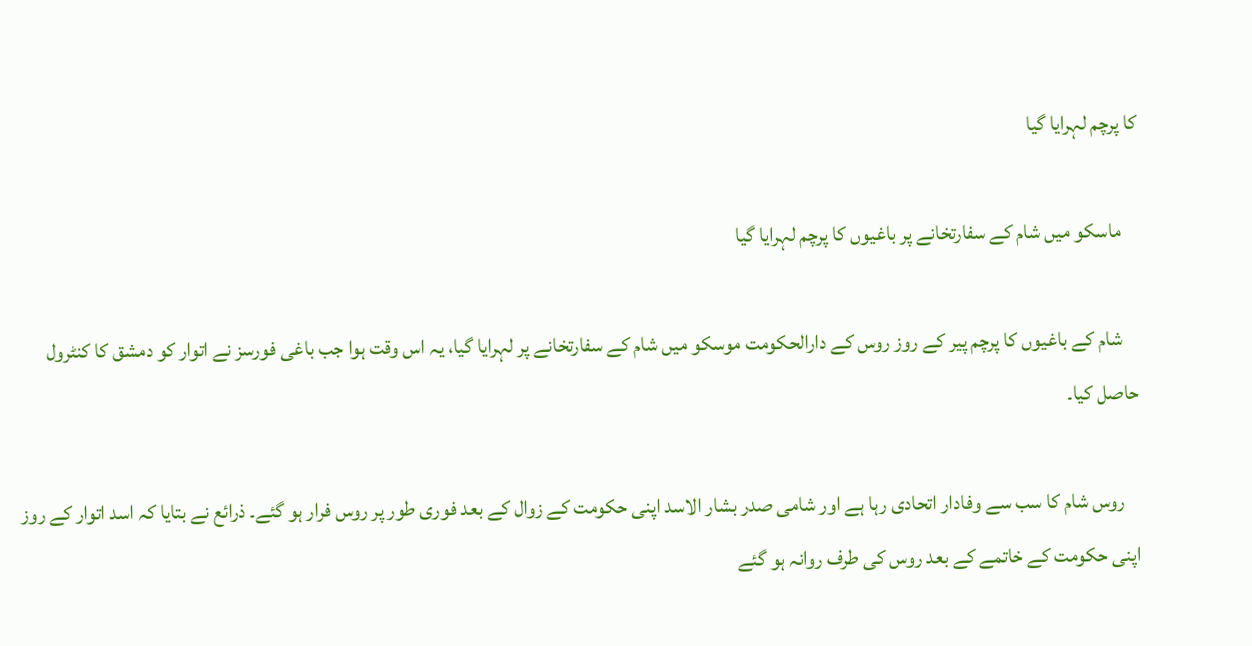کا پرچم لہرایا گیا

    ماسکو میں شام کے سفارتخانے پر باغیوں کا پرچم لہرایا گیا

    شام کے باغیوں کا پرچم پیر کے روز روس کے دارالحکومت موسکو میں شام کے سفارتخانے پر لہرایا گیا، یہ اس وقت ہوا جب باغی فورسز نے اتوار کو دمشق کا کنٹرول حاصل کیا۔

    روس شام کا سب سے وفادار اتحادی رہا ہے اور شامی صدر بشار الاسد اپنی حکومت کے زوال کے بعد فوری طور پر روس فرار ہو گئے۔ ذرائع نے بتایا کہ اسد اتوار کے روز اپنی حکومت کے خاتمے کے بعد روس کی طرف روانہ ہو گئے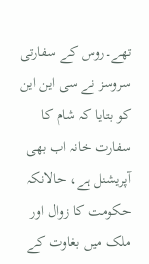تھے۔روس کے سفارتی سروسز نے سی این این کو بتایا کہ شام کا سفارت خانہ اب بھی آپریشنل ہے، حالانکہ حکومت کا زوال اور ملک میں بغاوت کے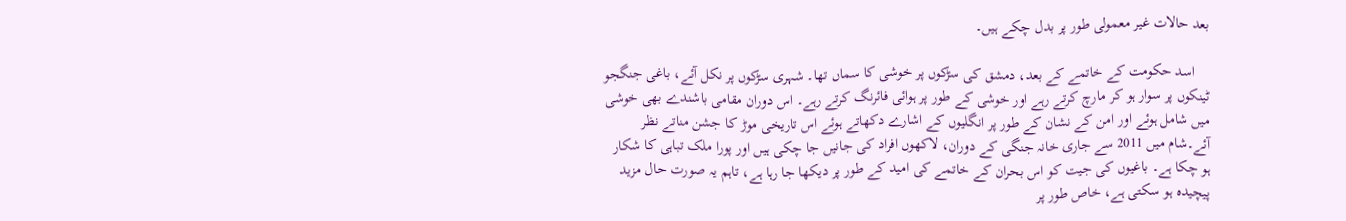بعد حالات غیر معمولی طور پر بدل چکے ہیں۔

    اسد حکومت کے خاتمے کے بعد، دمشق کی سڑکوں پر خوشی کا سماں تھا۔ شہری سڑکوں پر نکل آئے، باغی جنگجو ٹینکوں پر سوار ہو کر مارچ کرتے رہے اور خوشی کے طور پر ہوائی فائرنگ کرتے رہے۔ اس دوران مقامی باشندے بھی خوشی میں شامل ہوئے اور امن کے نشان کے طور پر انگلیوں کے اشارے دکھاتے ہوئے اس تاریخی موڑ کا جشن مناتے نظر آئے۔شام میں 2011 سے جاری خانہ جنگی کے دوران، لاکھوں افراد کی جانیں جا چکی ہیں اور پورا ملک تباہی کا شکار ہو چکا ہے۔ باغیوں کی جیت کو اس بحران کے خاتمے کی امید کے طور پر دیکھا جا رہا ہے، تاہم یہ صورت حال مزید پیچیدہ ہو سکتی ہے، خاص طور پر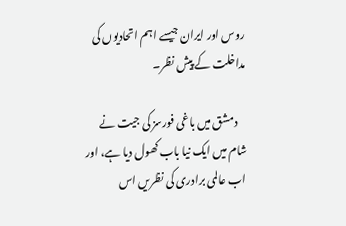روس اور ایران جیسے اہم اتحادیوں کی مداخلت کے پیش نظر۔

    دمشق میں باغی فورسز کی جیت نے شام میں ایک نیا باب کھول دیا ہے، اور اب عالمی برادری کی نظریں اس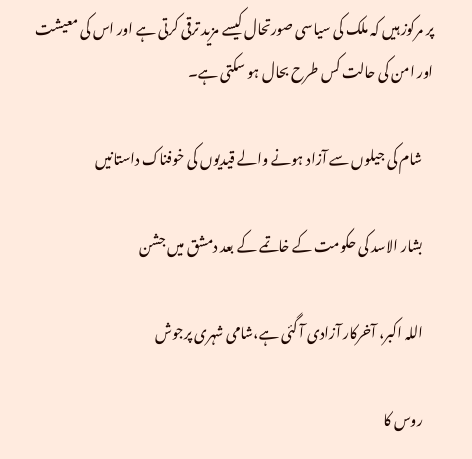پر مرکوز ہیں کہ ملک کی سیاسی صورتحال کیسے مزید ترقی کرتی ہے اور اس کی معیشت اور امن کی حالت کس طرح بحال ہو سکتی ہے۔

    شام کی جیلوں سے آزاد ہونے والے قیدیوں کی خوفناک داستانیں

    بشار الاسد کی حکومت کے خاتمے کے بعد دمشق میں جشن

    اللہ اکبر، آخرکار آزادی آ گئی ہے،شامی شہری پرجوش

    روس کا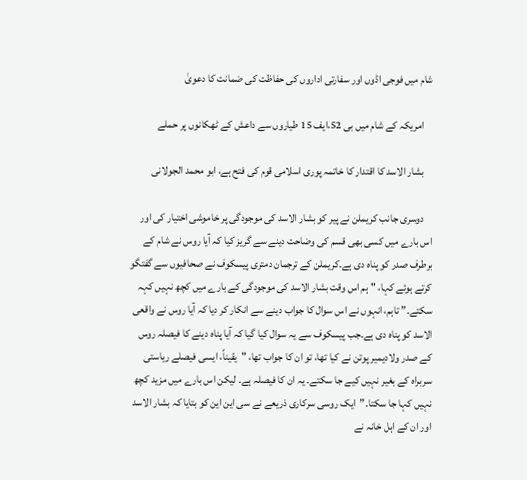شام میں فوجی اڈوں اور سفارتی اداروں کی حفاظت کی ضمانت کا دعویٰ

    امریکہ کے شام میں بی 52،ایف 15 طیاروں سے داعش کے ٹھکانوں پر حملے

    بشار الاسد کا اقتدار کا خاتمہ پوری اسلامی قوم کی فتح ہے، ابو محمد الجولانی

    دوسری جانب کریملن نے پیر کو بشار الاسد کی موجودگی پر خاموشی اختیار کی اور اس بارے میں کسی بھی قسم کی وضاحت دینے سے گریز کیا کہ آیا روس نے شام کے برطرف صدر کو پناہ دی ہے۔کریملن کے ترجمان دمتری پیسکوف نے صحافیوں سے گفتگو کرتے ہوئے کہا، "ہم اس وقت بشار الاسد کی موجودگی کے بارے میں کچھ نہیں کہہ سکتے۔” تاہم، انہوں نے اس سوال کا جواب دینے سے انکار کر دیا کہ آیا روس نے واقعی الاسد کو پناہ دی ہے۔جب پیسکوف سے یہ سوال کیا گیا کہ آیا پناہ دینے کا فیصلہ روس کے صدر ولادیمیر پوتن نے کیا تھا، تو ان کا جواب تھا، "یقیناً، ایسی فیصلے ریاستی سربراہ کے بغیر نہیں کیے جا سکتے۔ یہ ان کا فیصلہ ہے۔ لیکن اس بارے میں مزید کچھ نہیں کہا جا سکتا۔”ایک روسی سرکاری ذریعے نے سی این این کو بتایا کہ بشار الاسد اور ان کے اہل خانہ نے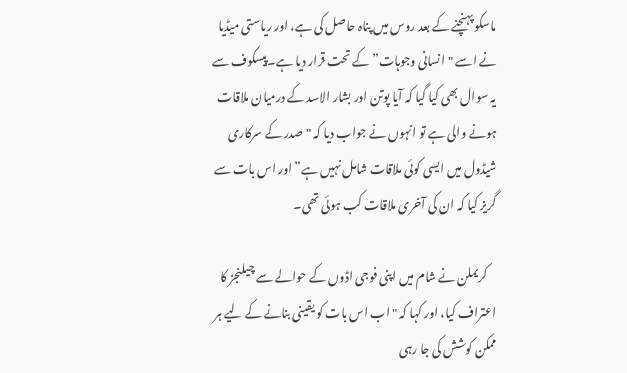ماسکو پہنچنے کے بعد روس میں پناہ حاصل کی ہے، اور ریاستی میڈیا نے اسے "انسانی وجوہات” کے تحت قرار دیا ہے۔پیسکوف سے یہ سوال بھی کیا گیا کہ آیا پوتن اور بشار الاسد کے درمیان ملاقات ہونے والی ہے تو انہوں نے جواب دیا کہ "صدر کے سرکاری شیڈول میں ایسی کوئی ملاقات شامل نہیں ہے” اور اس بات سے گریز کیا کہ ان کی آخری ملاقات کب ہوئی تھی۔

    کریملن نے شام میں اپنی فوجی اڈوں کے حوالے سے چیلنجز کا اعتراف کیا، اور کہا کہ "اب اس بات کو یقینی بنانے کے لیے ہر ممکن کوشش کی جا رہی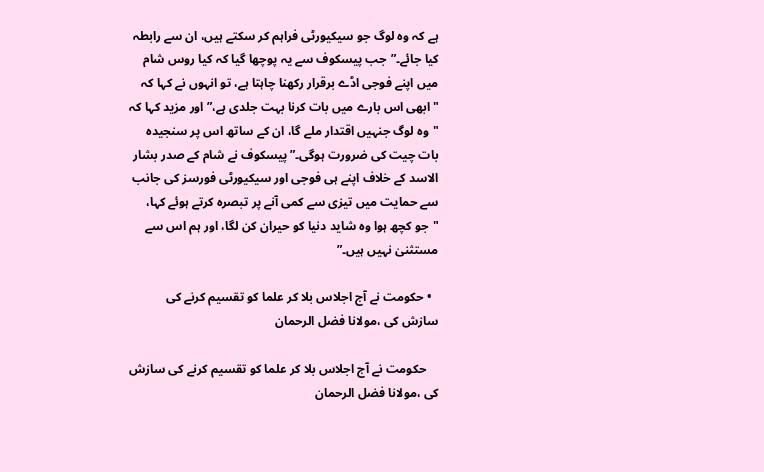ہے کہ وہ لوگ جو سیکیورٹی فراہم کر سکتے ہیں، ان سے رابطہ کیا جائے۔”جب پیسکوف سے یہ پوچھا گیا کہ کیا روس شام میں اپنے فوجی اڈے برقرار رکھنا چاہتا ہے، تو انہوں نے کہا کہ "ابھی اس بارے میں بات کرنا بہت جلدی ہے،” اور مزید کہا کہ "وہ لوگ جنہیں اقتدار ملے گا، ان کے ساتھ اس پر سنجیدہ بات چیت کی ضرورت ہوگی۔”پیسکوف نے شام کے صدر بشار الاسد کے خلاف اپنے ہی فوجی اور سیکیورٹی فورسز کی جانب سے حمایت میں تیزی سے کمی آنے پر تبصرہ کرتے ہوئے کہا، "جو کچھ ہوا وہ شاید دنیا کو حیران کن لگا، اور ہم اس سے مستثنیٰ نہیں ہیں۔”

  • حکومت نے آج اجلاس بلا کر علما کو تقسیم کرنے کی سازش کی ،مولانا فضل الرحمان

    حکومت نے آج اجلاس بلا کر علما کو تقسیم کرنے کی سازش کی ،مولانا فضل الرحمان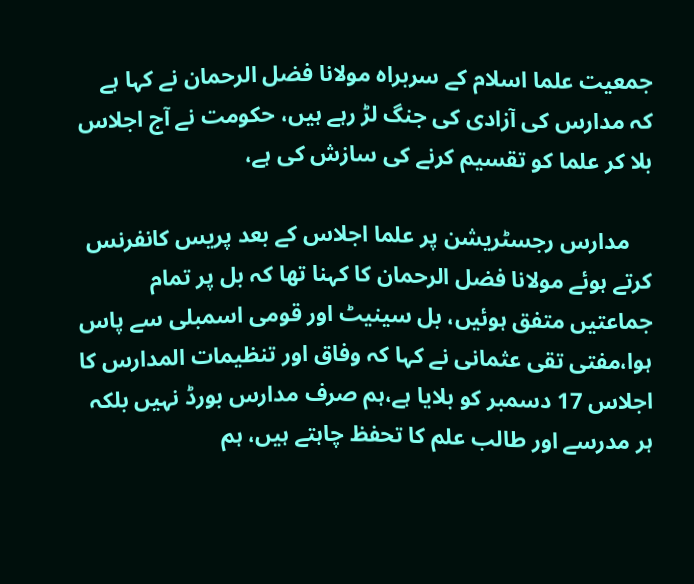جمعیت علما اسلام کے سربراہ مولانا فضل الرحمان نے کہا ہے کہ مدارس کی آزادی کی جنگ لڑ رہے ہیں، حکومت نے آج اجلاس بلا کر علما کو تقسیم کرنے کی سازش کی ہے،

    مدارس رجسٹریشن پر علما اجلاس کے بعد پریس کانفرنس کرتے ہوئے مولانا فضل الرحمان کا کہنا تھا کہ بل پر تمام جماعتیں متفق ہوئیں، بل سینیٹ اور قومی اسمبلی سے پاس ہوا،مفتی تقی عثمانی نے کہا کہ وفاق اور تنظیمات المدارس کا اجلاس 17 دسمبر کو بلایا ہے،ہم صرف مدارس بورڈ نہیں بلکہ ہر مدرسے اور طالب علم کا تحفظ چاہتے ہیں، ہم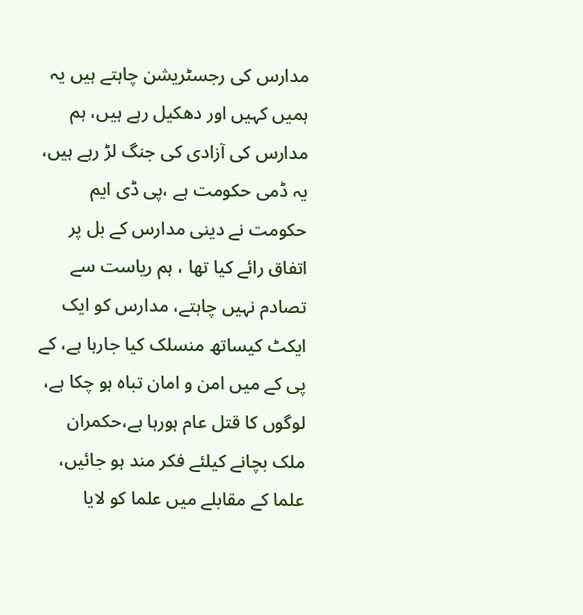مدارس کی رجسٹریشن چاہتے ہیں یہ ہمیں کہیں اور دھکیل رہے ہیں، ہم مدارس کی آزادی کی جنگ لڑ رہے ہیں، یہ ڈمی حکومت ہے ،پی ڈی ایم حکومت نے دینی مدارس کے بل پر اتفاق رائے کیا تھا ، ہم ریاست سے تصادم نہیں چاہتے، مدارس کو ایک ایکٹ کیساتھ منسلک کیا جارہا ہے، کے پی کے میں امن و امان تباہ ہو چکا ہے، لوگوں کا قتل عام ہورہا ہے،حکمران ملک بچانے کیلئے فکر مند ہو جائیں، علما کے مقابلے میں علما کو لایا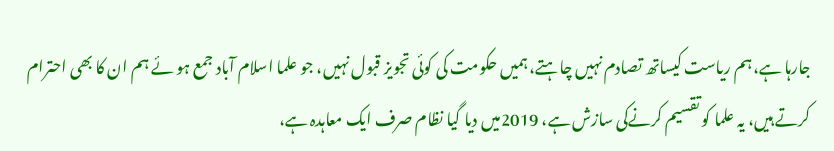جارہا ہے،ہم ریاست کیساتھ تصادم نہیں چاہتے، ہمیں حکومت کی کوئی تجویز قبول نہیں، جو علما اسلام آباد جمع ہو ئے ہم ان کا بھی احترام کرتے ہیں، یہ علما کو تقسیم کرنےکی سازش ہے، 2019میں دیا گیا نظام صرف ایک معاہدہ ہے،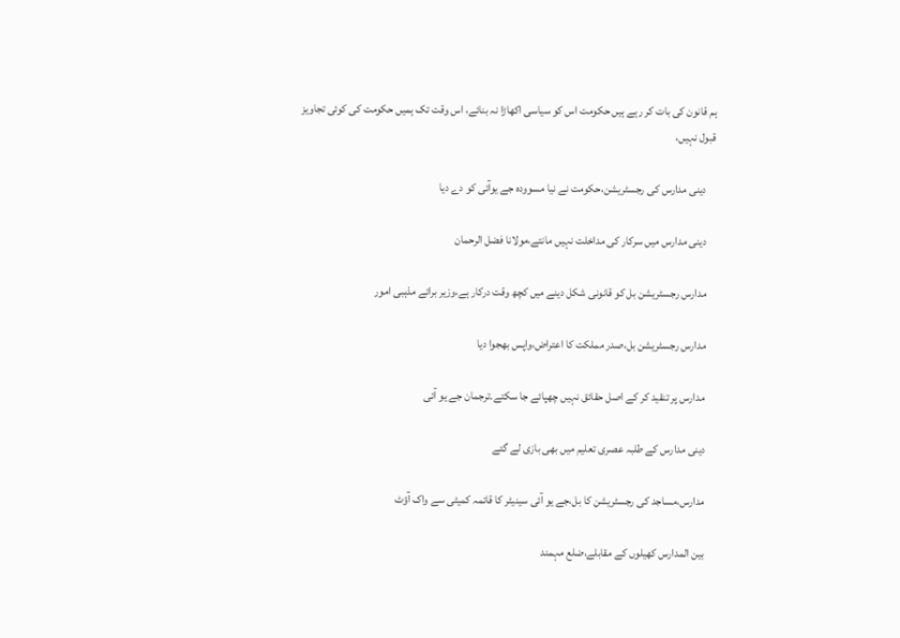ہم قانون کی بات کر رہے ہیں حکومت اس کو سیاسی اکھاڑا نہ بنائے، اس وقت تک ہمیں حکومت کی کوئی تجاویز قبول نہیں،

    دینی مدارس کی رجسٹریشن،حکومت نے نیا مسوودہ جے یوآئی کو دے دیا

    دینی مدارس میں سرکار کی مداخلت نہیں مانتے،مولانا فضل الرحمان

    مدارس رجسٹریشن بل کو قانونی شکل دینے میں کچھ وقت درکار ہے،وزیر برائے مذہبی امور

    مدارس رجسٹریشن بل،صدر مملکت کا اعتراض،واپس بھجوا دیا

    مدارس پر تنقید کر کے اصل حقائق نہیں چھپائے جا سکتے۔ترجمان جے یو آئی

    دینی مدارس کے طلبہ عصری تعلیم میں بھی بازی لے گئے

    مدارس،مساجد کی رجسٹریشن کا بل،جے یو آئی سینیٹر کا قائمہ کمیٹی سے واک آؤٹ

    بین المدارس کھیلوں کے مقابلے،ضلع مہمند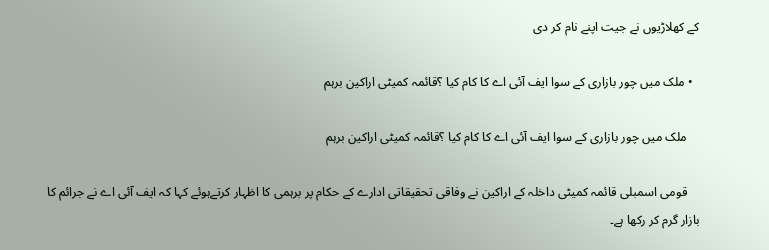کے کھلاڑیوں نے جیت اپنے نام کر دی

  • ملک میں چور بازاری کے سوا ایف آئی اے کا کام کیا ؟قائمہ کمیٹی اراکین برہم

    ملک میں چور بازاری کے سوا ایف آئی اے کا کام کیا ؟قائمہ کمیٹی اراکین برہم

    قومی اسمبلی قائمہ کمیٹی داخلہ کے اراکین نے وفاقی تحقیقاتی ادارے کے حکام پر برہمی کا اظہار کرتےہوئے کہا کہ ایف آئی اے نے جرائم کا بازار گرم کر رکھا ہے۔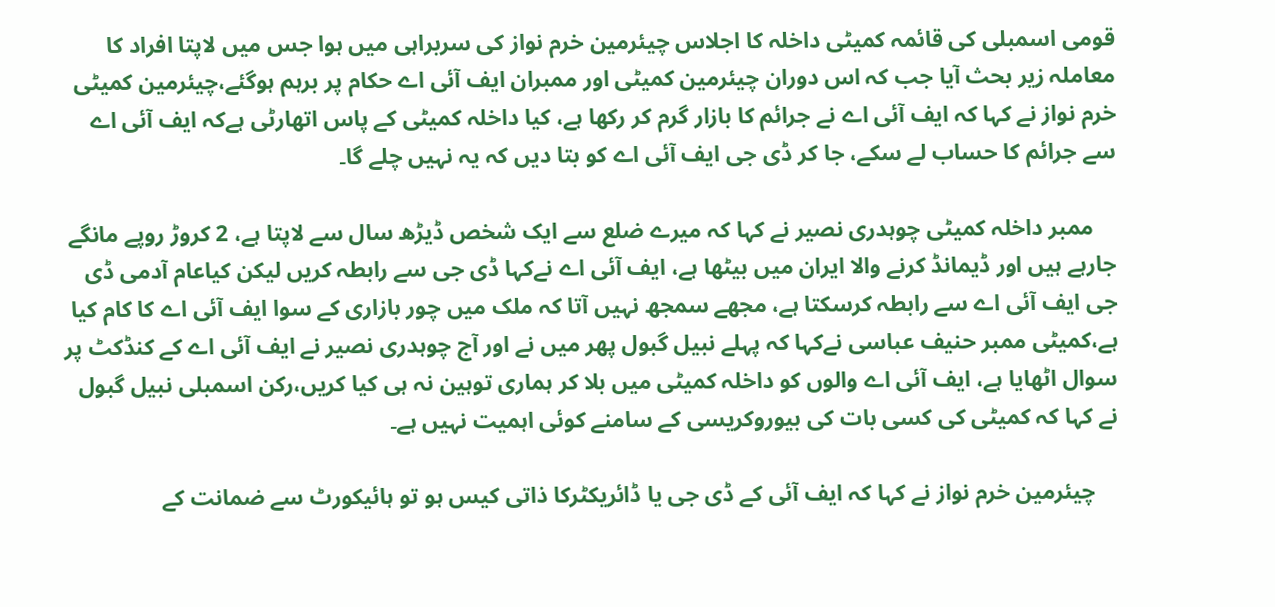قومی اسمبلی کی قائمہ کمیٹی داخلہ کا اجلاس چیئرمین خرم نواز کی سربراہی میں ہوا جس میں لاپتا افراد کا معاملہ زیر بحث آیا جب کہ اس دوران چیئرمین کمیٹی اور ممبران ایف آئی اے حکام پر برہم ہوگئے،چیئرمین کمیٹی خرم نواز نے کہا کہ ایف آئی اے نے جرائم کا بازار گرم کر رکھا ہے، کیا داخلہ کمیٹی کے پاس اتھارٹی ہےکہ ایف آئی اے سے جرائم کا حساب لے سکے، جا کر ڈی جی ایف آئی اے کو بتا دیں کہ یہ نہیں چلے گا۔

    ممبر داخلہ کمیٹی چوہدری نصیر نے کہا کہ میرے ضلع سے ایک شخص ڈیڑھ سال سے لاپتا ہے، 2 کروڑ روپے مانگے جارہے ہیں اور ڈیمانڈ کرنے والا ایران میں بیٹھا ہے، ایف آئی اے نےکہا ڈی جی سے رابطہ کریں لیکن کیاعام آدمی ڈی جی ایف آئی اے سے رابطہ کرسکتا ہے، مجھے سمجھ نہیں آتا کہ ملک میں چور بازاری کے سوا ایف آئی اے کا کام کیا ہے،کمیٹی ممبر حنیف عباسی نےکہا کہ پہلے نبیل گبول پھر میں نے اور آج چوہدری نصیر نے ایف آئی اے کے کنڈکٹ پر سوال اٹھایا ہے، ایف آئی اے والوں کو داخلہ کمیٹی میں بلا کر ہماری توہین نہ ہی کیا کریں،رکن اسمبلی نبیل گبول نے کہا کہ کمیٹی کی کسی بات کی بیوروکریسی کے سامنے کوئی اہمیت نہیں ہے۔

    چیئرمین خرم نواز نے کہا کہ ایف آئی کے ڈی جی یا ڈائریکٹرکا ذاتی کیس ہو تو ہائیکورٹ سے ضمانت کے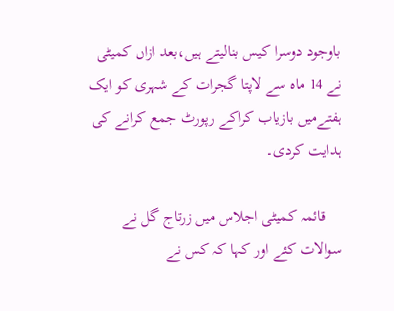باوجود دوسرا کیس بنالیتے ہیں،بعد ازاں کمیٹی نے 14 ماہ سے لاپتا گجرات کے شہری کو ایک ہفتےمیں بازیاب کراکے رپورٹ جمع کرانے کی ہدایت کردی۔

    قائمہ کمیٹی اجلاس میں زرتاج گل نے سوالات کئے اور کہا کہ کس نے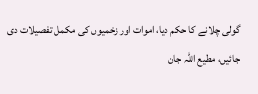گولی چلانے کا حکم دیا، اموات اور زخمیوں کی مکمل تفصیلات دی جائیں، مطیع اللہ جان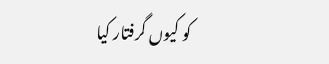کو کیوں گرفتار کیا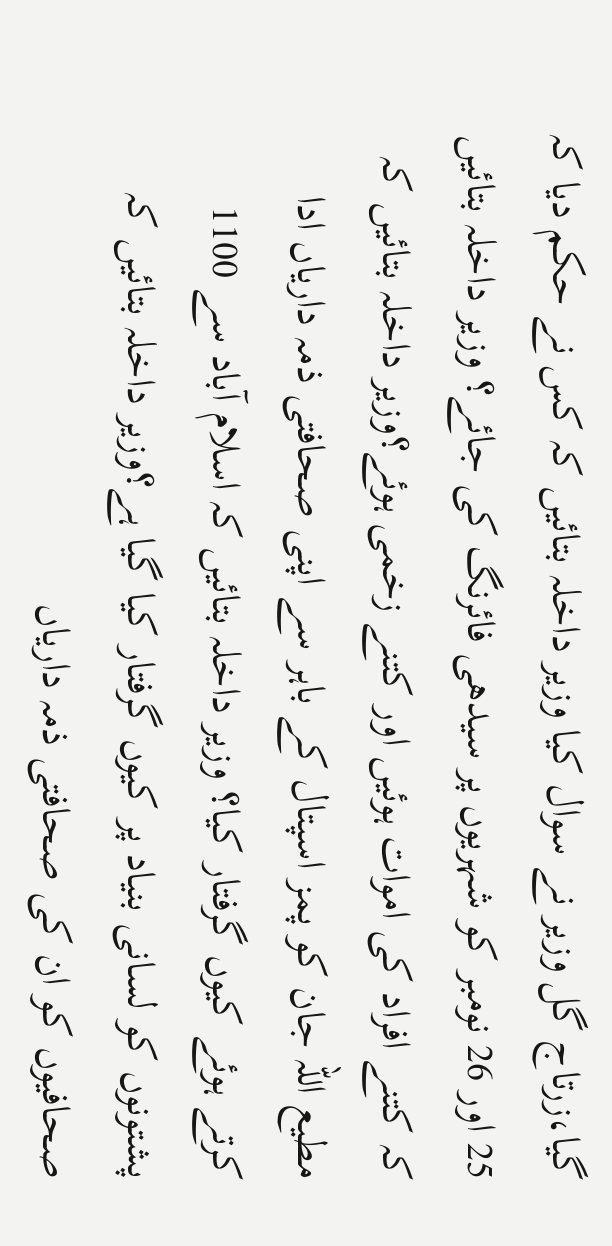گیا،زرتاج گل وزیر نے سوال کیا وزیر داخلہ بتائیں کہ کس نے حکم دیا کہ 25 اور 26 نومبر کو شہریوں پر سیدھی فائرنگ کی جائے؟ وزیر داخلہ بتائیں کہ کتنے افراد کی اموات ہوئیں اور کتنے زخمی ہوئے؟وزیر داخلہ بتائیں کہ مطیع اللہ جان کو پمز اسپتال کے باہر سے اپنی صحافتی ذمہ داریاں ادا کرتے ہوئے کیوں گرفتار کیا؟ وزیر داخلہ بتائیں کہ اسلام آباد سے 1100 پشتونوں کو لسانی بنیاد پر کیوں گرفتار کیا گیا ہے؟وزیر داخلہ بتائیں کہ صحافیوں کو ان کی صحافتی ذمہ داریاں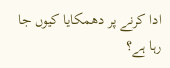ادا کرنے پر دھمکایا کیوں جا رہا ہے؟